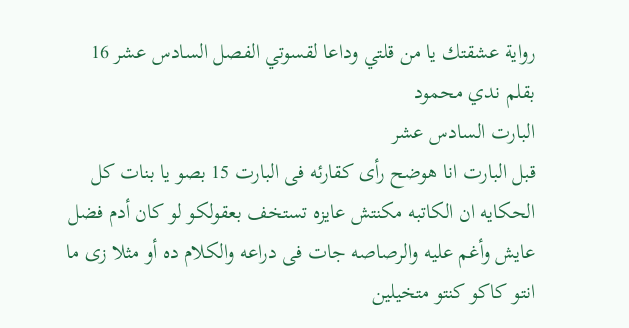رواية عشقتك يا من قلتي وداعا لقسوتي الفصل السادس عشر 16 بقلم ندي محمود
البارت السادس عشر
قبل البارت انا هوضح رأى كقارئه فى البارت 15 بصو يا بنات كل الحكايه ان الكاتبه مكنتش عايزه تستخف بعقولكو لو كان أدم فضل عايش وأغم عليه والرصاصه جات فى دراعه والكلام ده أو مثلا زى ما انتو كاكو كنتو متخيلين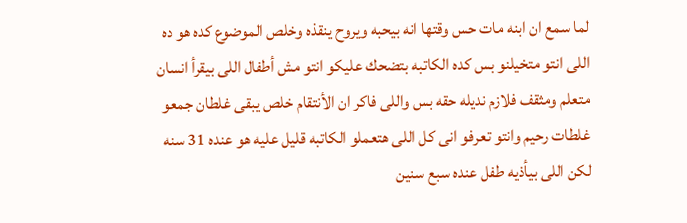لما سمع ان ابنه مات حس وقتها انه بيحبه ويروح ينقذه وخلص الموضوع كده هو ده اللى انتو متخيلنو بس كده الكاتبه بتضحك عليكو انتو مش أطفال اللى بيقرأ انسان متعلم ومثقف فلازم نديله حقه بس واللى فاكر ان الأنتقام خلص يبقى غلطان جمعو غلطات رحيم وانتو تعرفو انى كل اللى هتعملو الكاتبه قليل عليه هو عنده 31 سنه لكن اللى بيأذيه طفل عنده سبع سنين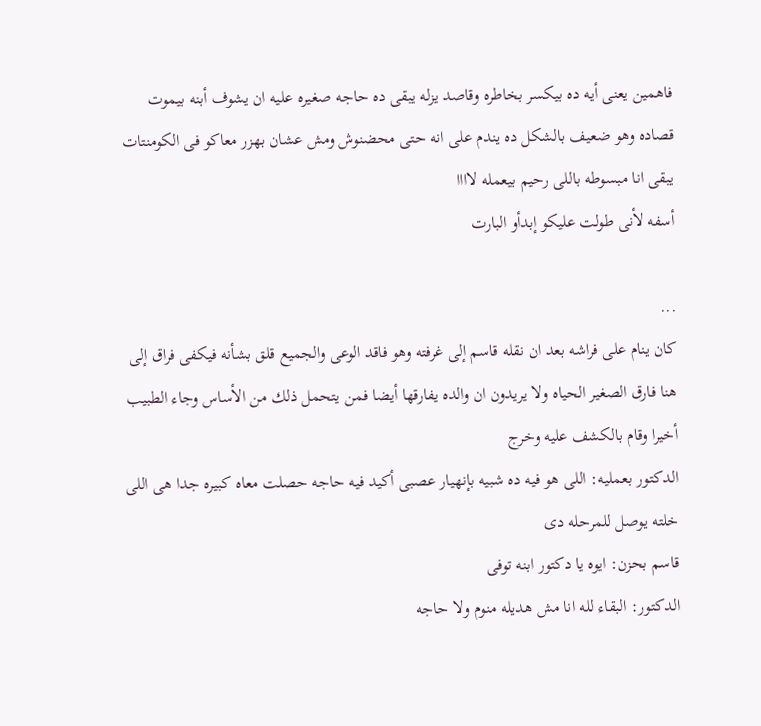فاهمين يعنى أيه ده بيكسر بخاطره وقاصد يزله يبقى ده حاجه صغيره عليه ان يشوف أبنه بيموت قصاده وهو ضعيف بالشكل ده يندم على انه حتى محضنوش ومش عشان بهزر معاكو فى الكومنتات يبقى انا مبسوطه باللى رحيم بيعمله لاااا
أسفه لأنى طولت عليكو إبدأو البارت

...
كان ينام على فراشه بعد ان نقله قاسم إلى غرفته وهو فاقد الوعى والجميع قلق بشأنه فيكفى فراق إلى هنا فارق الصغير الحياه ولا يريدون ان والده يفارقها أيضا فمن يتحمل ذلك من الأساس وجاء الطبيب أخيرا وقام بالكشف عليه وخرج
الدكتور بعمليه: اللى هو فيه ده شبيه بإنهيار عصبى أكيد فيه حاجه حصلت معاه كبيره جدا هى اللى خلته يوصل للمرحله دى
قاسم بحزن: ايوه يا دكتور ابنه توفى
الدكتور: البقاء لله انا مش هديله منوم ولا حاجه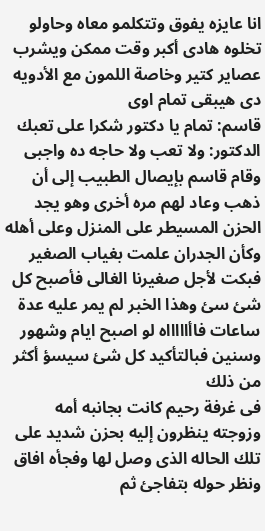انا عايزه يفوق وتتكلمو معاه وحاولو تخلوه هادى أكبر وقت ممكن ويشرب عصاير كتير وخاصة اللمون مع الأدويه دى هيبقى تمام اوى
قاسم: تمام يا دكتور شكرا على تعبك
الدكتور: ولا تعب ولا حاجه ده واجبى
وقام قاسم بإيصال الطبيب إلى أن ذهب وعاد لهم مره أخرى وهو يجد الحزن المسيطر على المنزل وعلى أهله وكأن الجدران علمت بغياب الصغير فبكت لأجل صغيرنا الغالى فأصبح كل شئ سئ وهذا الخبر لم يمر عليه عدة ساعات فاأاااااه لو اصبح ايام وشهور وسنين فبالتأكيد كل شئ سيسؤ أكثر من ذلك
فى غرفة رحيم كانت بجانبه أمه وزوجته ينظرون إليه بحزن شديد على تلك الحاله الذى وصل لها وفجأه افاق ونظر حوله بتفاجئ ثم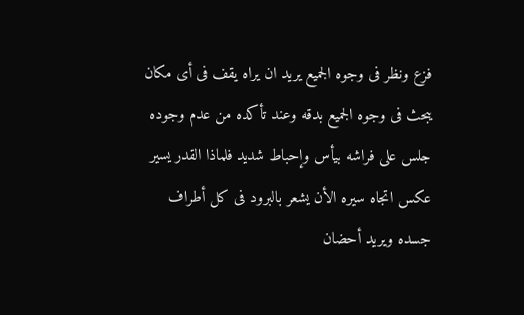فزع ونظر فى وجوه الجميع يريد ان يراه يقف فى أى مكان يبحث فى وجوه الجميع بدقه وعند تأكده من عدم وجوده جلس على فراشه بيأس وإحباط شديد فلماذا القدر يسير عكس اتجاه سيره الأن يشعر بالبرود فى كل أطراف جسده ويريد أحضان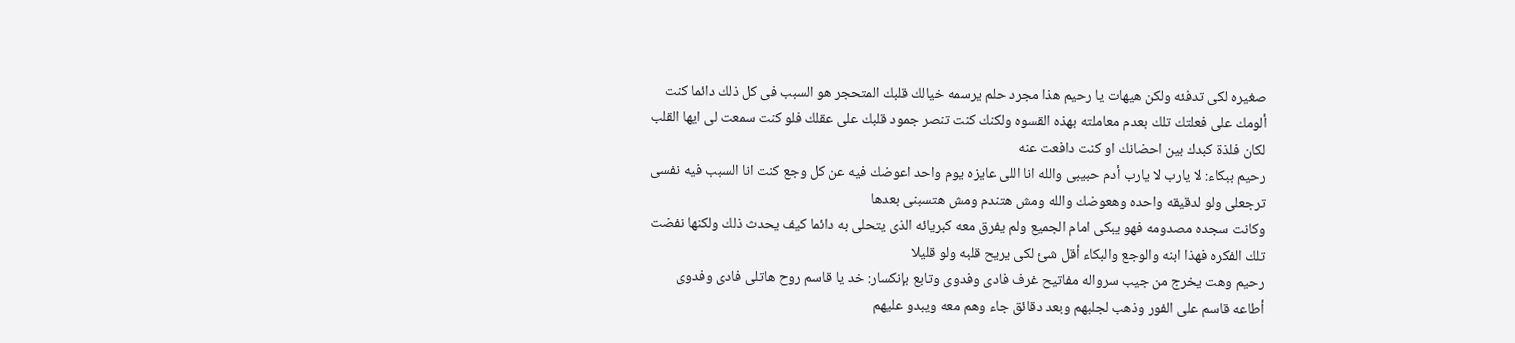صغيره لكى تدفئه ولكن هيهات يا رحيم هذا مجرد حلم يرسمه خيالك قلبك المتحجر هو السبب فى كل ذلك دائما كنت ألومك على فعلتك تلك بعدم معاملته بهذه القسوه ولكنك كنت تنصر جمود قلبك على عقلك فلو كنت سمعت لى ايها القلب لكان فلذة كبدك بين احضانك او كنت دافعت عنه
رحيم ببكاء: لا يارب لا يارب أدم حبيبى والله انا اللى عايزه يوم واحد اعوضك فيه عن كل وجع كنت انا السبب فيه نفسى ترجعلى ولو لدقيقه واحده وهعوضك والله ومش هتندم ومش هتسبنى بعدها
وكانت سجده مصدومه فهو يبكى امام الجميع ولم يفرق معه كبريائه الذى يتحلى به دائما كيف يحدث ذلك ولكنها نفضت تلك الفكره فهذا ابنه والوجع والبكاء أقل شئ لكى يريح قلبه ولو قليلا
رحيم وهت يخرج من جيب سرواله مفاتيح غرف فادى وفدوى وتابع بإنكسار: خد يا قاسم روح هاتلى فادى وفدوى
أطاعه قاسم على الفور وذهب لجلبهم وبعد دقائق جاء وهم معه ويبدو عليهم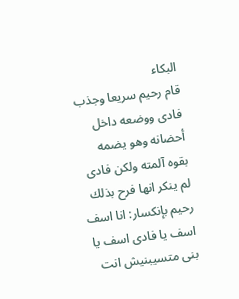البكاء
قام رحيم سريعا وجذب فادى ووضعه داخل أحضانه وهو يضمه بقوه آلمته ولكن فادى لم ينكر انها فرح بذلك
رحيم بإنكسار: انا اسف اسف يا فادى اسف يا بنى متسيبنيش انت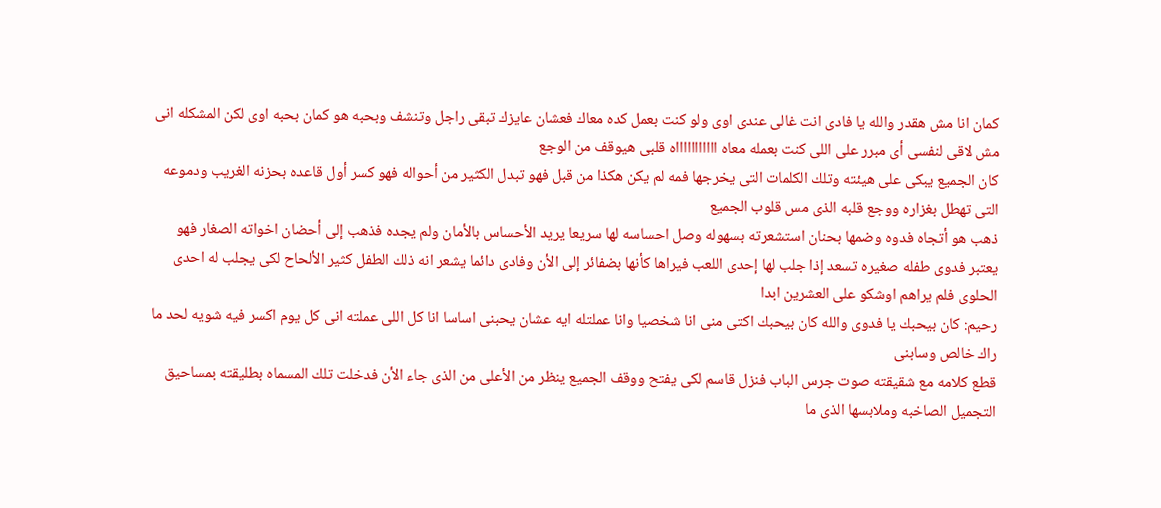كمان انا مش هقدر والله يا فادى انت غالى عندى اوى ولو كنت بعمل كده معاك فعشان عايزك تبقى راجل وتنشف وبحبه هو كمان بحبه اوى لكن المشكله انى مش لاقى لنفسى أى مبرر على اللى كنت بعمله معاه اااااااااااه قلبى هيوقف من الوجع
كان الجميع يبكى على هيئته وتلك الكلمات التى يخرجها فمه لم يكن هكذا من قبل فهو تبدل الكثير من أحواله فهو كسر أول قاعده بحزنه الغريب ودموعه التى تهطل بغزاره ووجع قلبه الذى مس قلوب الجميع
ذهب هو أتجاه فدوه وضمها بحنان استشعرته بسهوله وصل احساسه لها سريعا يريد الأحساس بالأمان ولم يجده فذهب إلى أحضان اخواته الصغار فهو يعتبر فدوى طفله صغيره تسعد إذا جلب لها إحدى اللعب فيراها كأنها بضفائر إلى الأن وفادى دائما يشعر انه ذلك الطفل كثير الألحاح لكى يجلب له احدى الحلوى فلم يراهم اوشكو على العشرين ابدا
رحيم: كان بيحبك يا فدوى والله كان بيحبك اكتى منى انا شخصيا وانا عملتله ايه عشان يحبنى اساسا انا كل اللى عملته انى كل يوم اكسر فيه شويه لحد ما راك خالص وسابنى
قطع كلامه مع شقيقته صوت جرس الباب فنزل قاسم لكى يفتح ووقف الجميع ينظر من الأعلى من الذى جاء الأن فدخلت تلك المسماه بطليقته بمساحيق التجميل الصاخبه وملابسها الذى ما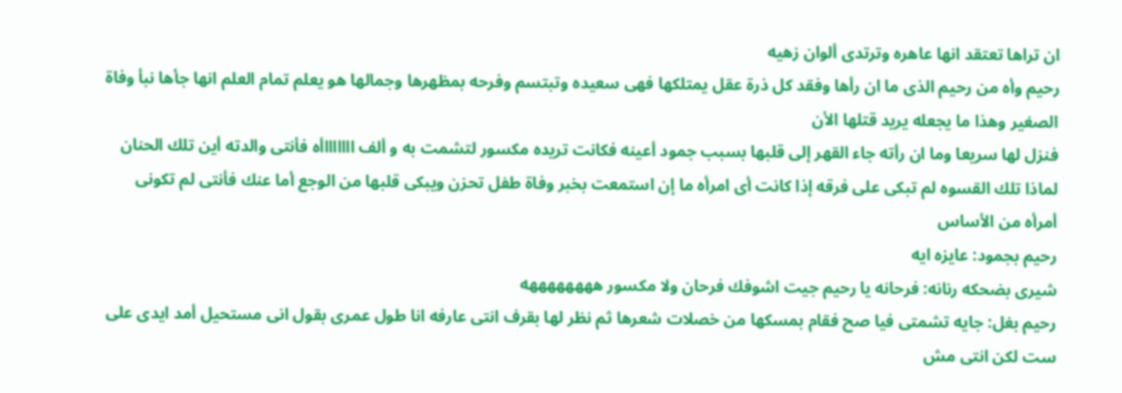ان تراها تعتقد انها عاهره وترتدى ألوان زهيه
رحيم وأه من رحيم الذى ما ان رأها وفقد كل ذرة عقل يمتلكها فهى سعيده وتبتسم وفرحه بمظهرها وجمالها هو يعلم تمام العلم انها جأها نبأ وفاة الصغير وهذا ما يجعله يريد قتلها الأن
فنزل لها سريعا وما ان رأته جاء القهر إلى قلبها بسبب جمود أعينه فكانت تريده مكسور لتشمت به و ألف اااااااأه فأنتى والدته أين تلك الحنان لماذا تلك القسوه لم تبكى على فرقه إذا كانت أى امرأه ما إن استمعت بخبر وفاة طفل تحزن ويبكى قلبها من الوجع أما عنك فأنتى لم تكونى أمرأه من الأساس
رحيم بجمود: عايزه ايه
شيرى بضحكه رنانه: فرحانه يا رحيم جيت اشوفك فرحان ولا مكسور ههههههههه
رحيم بغل: جايه تشمتى فيا صح فقام بمسكها من خصلات شعرها ثم نظر لها بقرف انتى عارفه انا طول عمرى بقول انى مستحيل أمد ايدى على ست لكن انتى مش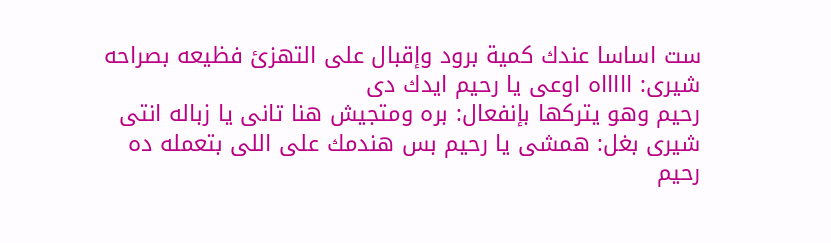ست اساسا عندك كمية برود وإقبال على التهزئ فظيعه بصراحه
شيرى: اااااه اوعى يا رحيم ايدك دى
رحيم وهو يتركها بإنفعال: بره ومتجيش هنا تانى يا زباله انتى
شيرى بغل: همشى يا رحيم بس هندمك على اللى بتعمله ده
رحيم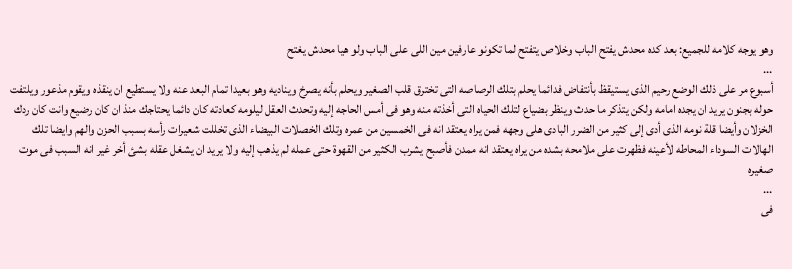وهو يوجه كلامه للجميع: بعد كده محدش يفتح الباب وخلاص يتفتح لما تكونو عارفين مين اللى على الباب ولو هيا محدش يغتح
...
أسبوع مر على ذلك الوضع رحيم الذى يستيقظ بأنتفاض فدائما يحلم بتلك الرصاصه التى تخترق قلب الصغير ويحلم بأنه يصرخ ويناديه وهو بعيدا تمام البعد عنه ولا يستطيع ان ينقذه ويقوم مذعور ويلتفت حوله بجنون يريد ان يجده امامه ولكن يتذكر ما حدث وينظر بضياع لتلك الحياه التى أخذته منه وهو فى أمس الحاجه إليه وتحدث العقل ليلومه كعادته كان دائما يحتاجك منذ ان كان رضيع وانت كان ردك الخزلان وأيضا قلة نومه الذى أدى إلى كثير من الضرر البادى هلى وجهه فمن يراه يعتقد انه فى الخمسين من عمره وتلك الخصلات البيضاء الذى تخللت شعيرات رأسه بسبب الحزن والهم وايضا تلك الهالات السوداء المحاطه لأعينه فظهرت على ملامحه بشده من يراه يعتقد انه ممدن فأصبح يشرب الكثير من القهوة حتى عمله لم يذهب إليه ولا يريد ان يشغل عقله بشئ أخر غير انه السبب فى موت صغيره
...
فى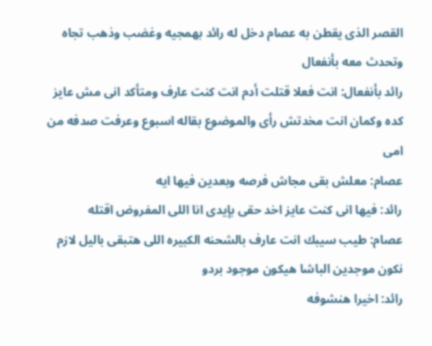القصر الذى يقطن به عصام دخل له رائد بهمجيه وغضب وذهب تجاه وتحدث معه بأنفعال
رائد بأنفعال: انت فعلا قتلت أدم انت كنت عارف ومتأكد انى مش عايز كده وكمان انت مخدتش رأى والموضوع بقاله اسبوع وعرفت صدفه من امى
عصام: معلش بقى مجاش فرصه وبعدين فيها ايه
رائد: فيها انى كنت عايز اخد حقى بإيدى انا اللى المفروض اقتله
عصام: طيب سيبك انت عارف بالشحنه الكبيره اللى هتبقى باليل لازم نكون موجدين الباشا هيكون موجود بردو
رائد: اخيرا هنشوفه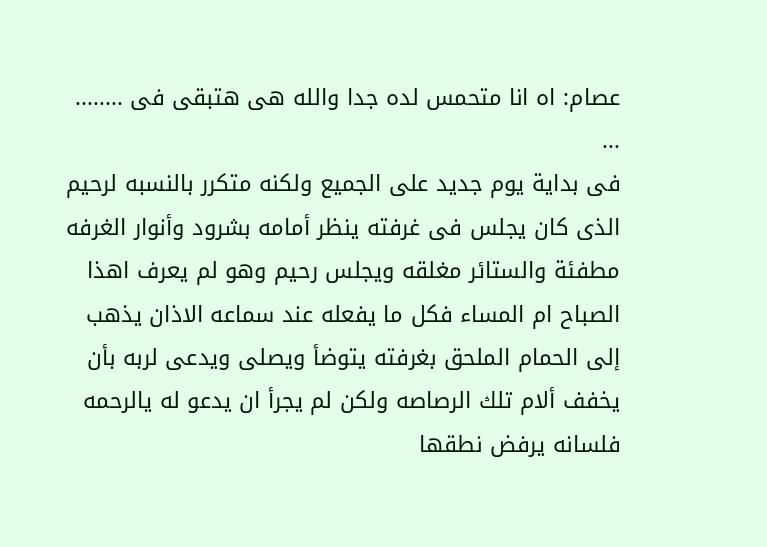عصام: اه انا متحمس لده جدا والله هى هتبقى فى ........
...
فى بداية يوم جديد على الجميع ولكنه متكرر بالنسبه لرحيم الذى كان يجلس فى غرفته ينظر أمامه بشرود وأنوار الغرفه مطفئة والستائر مغلقه ويجلس رحيم وهو لم يعرف اهذا الصباح ام المساء فكل ما يفعله عند سماعه الاذان يذهب إلى الحمام الملحق بغرفته يتوضأ ويصلى ويدعى لربه بأن يخفف ألام تلك الرصاصه ولكن لم يجرأ ان يدعو له يالرحمه فلسانه يرفض نطقها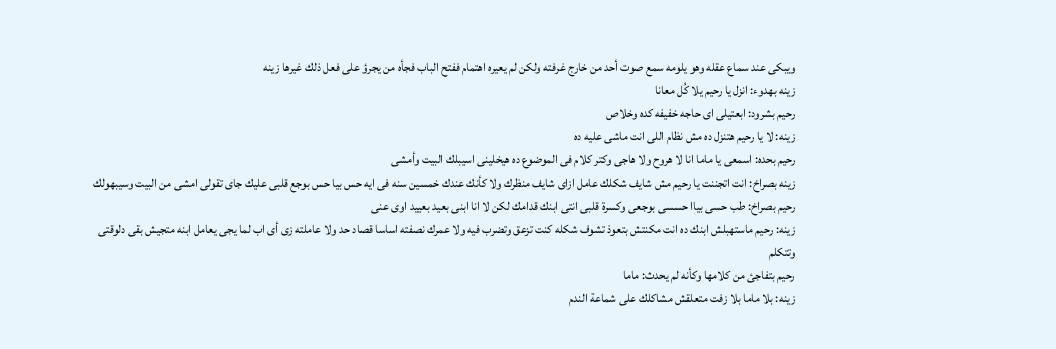ويبكى عند سماع عقله وهو يلومه سمع صوت أحد من خارج غرفته ولكن لم يعيره اهتمام ففتح الباب فجأه من يجرؤ على فعل ذلك غيرها زينه
زينه بهدوء: انزل يا رحيم يلا كُل معانا
رحيم بشرود: ابعتيلى اى حاجه خفيفه كده وخلاص
زينه: لا يا رحيم هتنزل ده مش نظام اللى انت ماشى عليه ده
رحيم بحده: اسمعى يا ماما انا لا هروح ولا هاجى وكتر كلام فى الموضوع ده هيخلينى اسيبلك البيت وأمشى
زينه بصراخ: انت اتجننت يا رحيم مش شايف شكلك عامل ازاى شايف منظرك ولا كأنك عندك خمسين سنه فى ايه حس بيا حس بوجع قلبى عليك جاى تقولى امشى من البيت وسيبهولك
رحيم بصراخ: طب حسى بياا حسسى بوجعى وكسرة قلبى انتى ابنك قدامك لكن لا انا ابنى بعيد بعييد اوى عنى
زينه: رحيم ماستهبلش ابنك ده انت مكنتش بتعوذ تشوف شكله كنت تزعق وتضرب فيه ولا عمرك نصفته اساسا قصاد حد ولا عاملته زى أى اب لما يجى يعامل ابنه متجيش بقى دلوقتى وتتكلم
رحيم بتفاجئ من كلامها وكأنه لم يحدث: ماما
زينه: بلا ماما بلا زفت متعلقش مشاكلك على شماعة الندم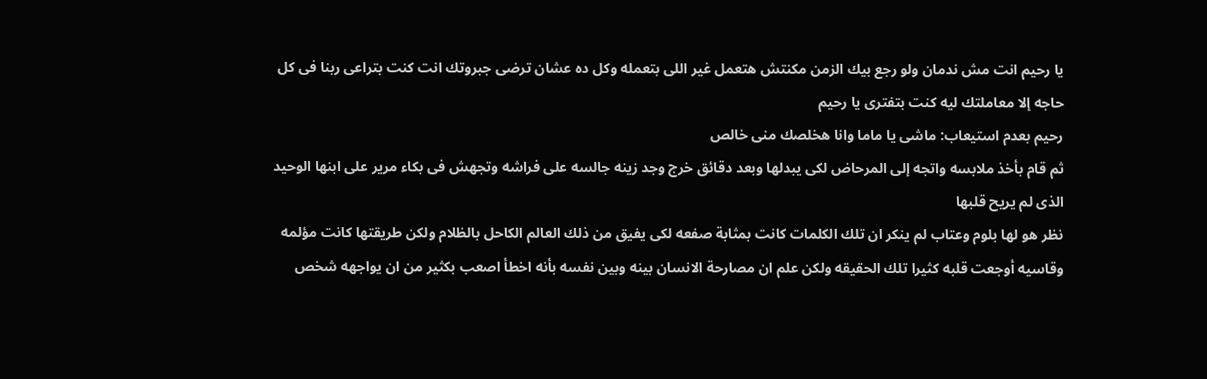يا رحيم انت مش ندمان ولو رجع بيك الزمن مكنتش هتعمل غير اللى بتعمله وكل ده عشان ترضى جبروتك انت كنت بتراعى ربنا فى كل حاجه إلا معاملتك ليه كنت بتفترى يا رحيم
رحيم بعدم استيعاب: ماشى يا ماما وانا هخلصك منى خالص
ثم قام بأخذ ملابسه واتجه إلى المرحاض لكى يبدلها وبعد دقائق خرج وجد زينه جالسه على فراشه وتجهش فى بكاء مرير على ابنها الوحيد الذى لم يريح قلبها
نظر هو لها بلوم وعتاب لم ينكر ان تلك الكلمات كانت بمثابة صفعه لكى يفيق من ذلك العالم الكاحل بالظلام ولكن طريقتها كانت مؤلمه وقاسيه أوجعت قلبه كثيرا تلك الحقيقه ولكن علم ان مصارحة الانسان بينه وبين نفسه بأنه اخطأ اصعب بكثير من ان يواجهه شخص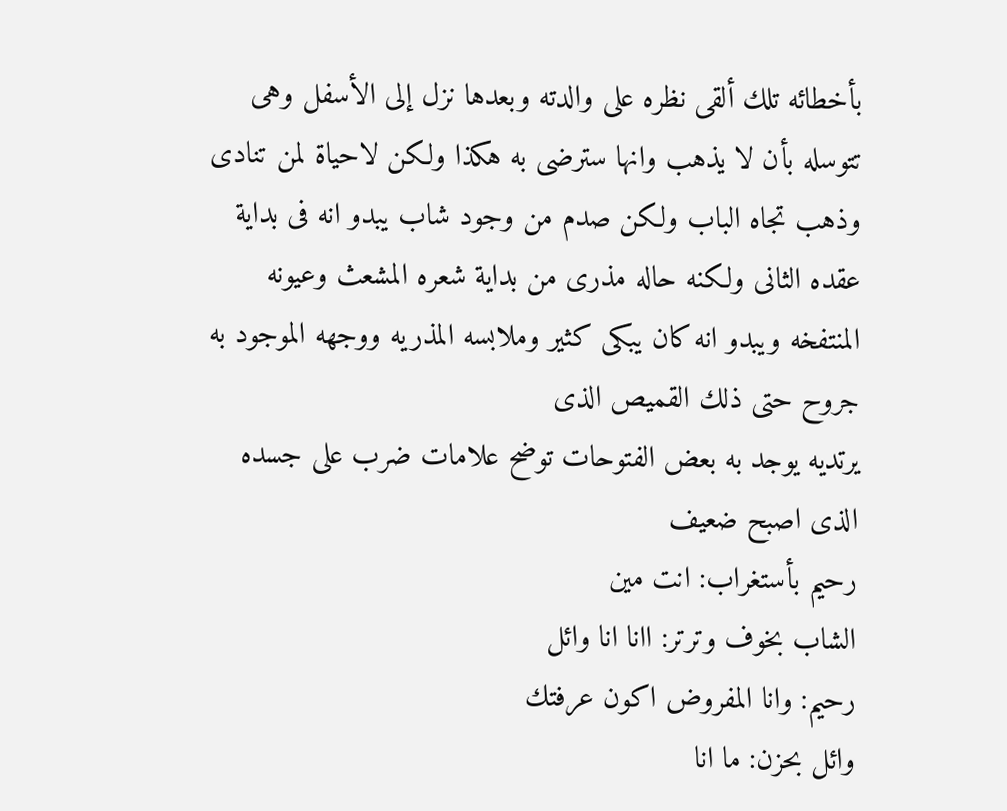بأخطائه تلك ألقى نظره على والدته وبعدها نزل إلى الأسفل وهى تتوسله بأن لا يذهب وانها سترضى به هكذا ولكن لاحياة لمن تنادى وذهب تجاه الباب ولكن صدم من وجود شاب يبدو انه فى بداية عقده الثانى ولكنه حاله مذرى من بداية شعره المشعث وعيونه المنتفخه ويبدو انه كان يبكى كثير وملابسه المذريه ووجهه الموجود به جروح حتى ذلك القميص الذى
يرتديه يوجد به بعض الفتوحات توضح علامات ضرب على جسده الذى اصبح ضعيف
رحيم بأستغراب: انت مين
الشاب بخوف وترتر: اانا انا وائل
رحيم: وانا المفروض اكون عرفتك
وائل بحزن: ما انا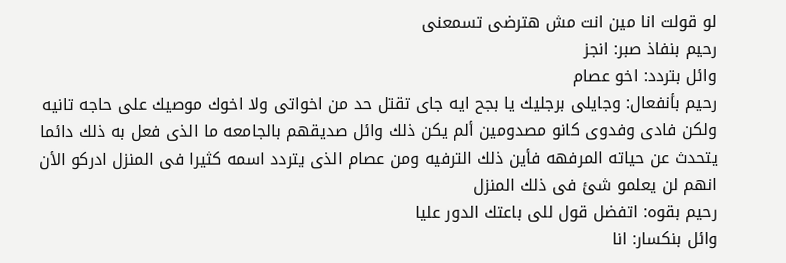لو قولت انا مين انت مش هترضى تسمعنى
رحيم بنفاذ صبر: انجز
وائل بتردد: اخو عصام
رحيم بأنفعال: وجايلى برجليك يا بجح ايه جاى تقتل حد من اخواتى ولا اخوك موصيك على حاجه تانيه
ولكن فادى وفدوى كانو مصدومين ألم يكن ذلك وائل صديقهم بالجامعه ما الذى فعل به ذلك دائما يتحدث عن حياته المرفهه فأين ذلك الترفيه ومن عصام الذى يتردد اسمه كثيرا فى المنزل ادركو الأن انهم لن يعلمو شئ فى ذلك المنزل
رحيم بقوه: اتفضل قول للى باعتك الدور عليا
وائل بنكسار: انا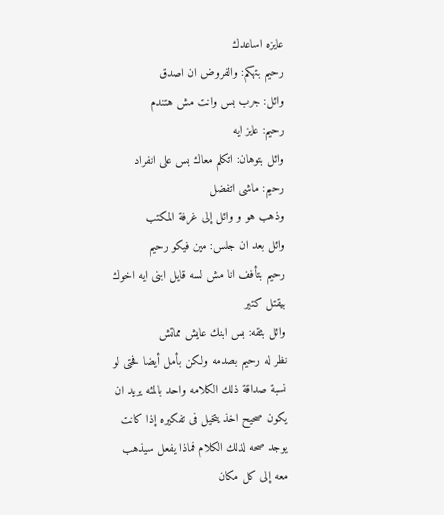عايزه اساعدك
رحيم بتهكم: والفروض ان اصدق
وائل: جرب بس وانت مش هتندم
رحيم: عايز ايه
وائل بتوهان: اتكلم معاك بس على انفراد
رحيم: ماشى اتفضل
وذهب هو و وائل إلى غرفة المكتب
وائل بعد ان جلس: مين فيكو رحيم
رحيم بتأفف انا مش لسه قايل ابنى ايه اخوك بيقتل كتير
وائل بثقه: بس ابنك عايش مماتش
نظر له رحيم بصدمه ولكن بأمل أيضا فحتى لو نسبة صداقة ذلك الكلامه واحد بالمئه يريد ان يكون صحيح اخذ يتخيل فى تفكيره إذا كانت يوجد صحه لذلك الكلام فماذا يفعل سيذهب معه إلى كل مكان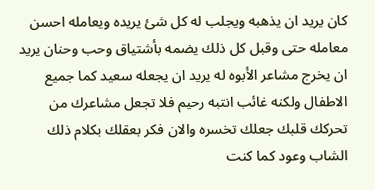كان يريد ان يذهبه ويجلب له كل شئ يريده ويعامله احسن معامله حتى وقبل كل ذلك يضمه بأشتياق وحب وحنان يريد ان يخرج مشاعر الأبوه له يريد ان يجعله سعيد كما جميع الاطفال ولكنه غائب انتبه رحيم فلا تجعل مشاعرك من تحركك قلبك جعلك تخسره والان فكر بعقلك بكلام ذلك الشاب وعود كما كنت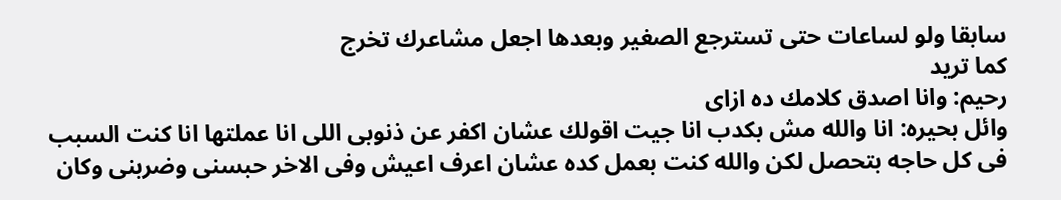سابقا ولو لساعات حتى تسترجع الصغير وبعدها اجعل مشاعرك تخرج
كما تريد
رحيم: وانا اصدق كلامك ده ازاى
وائل بحيره: انا والله مش بكدب انا جيت اقولك عشان اكفر عن ذنوبى اللى انا عملتها انا كنت السبب فى كل حاجه بتحصل لكن والله كنت بعمل كده عشان اعرف اعيش وفى الاخر حبسنى وضربنى وكان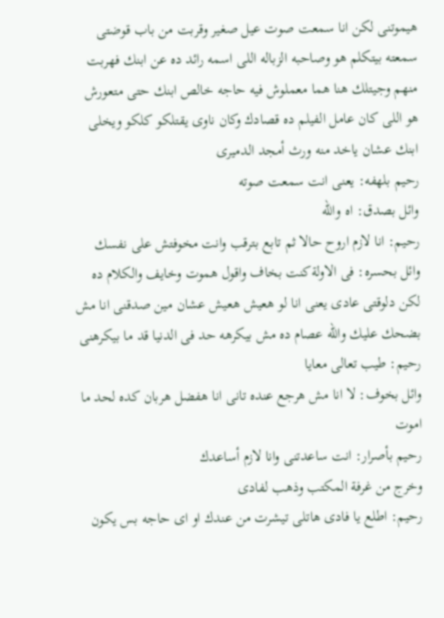هيموتنى لكن انا سمعت صوت عيل صغير وقربت من باب قوضتى سمعته بيتكلم هو وصاحبه الزباله اللى اسمه رائد ده عن ابنك فهربت منهم وجيتلك هنا هما معملوش فيه حاجه خالص ابنك حتى متعورش هو اللى كان عامل الفيلم ده قصادك وكان ناوى يقتلكو كلكو ويخلى ابنك عشان ياخد منه ورث أمجد الدميرى
رحيم بلهفه: يعنى انت سمعت صوته
وائل بصدق: اه والله
رحيم: انا لازم اروح حالا ثم تابع بترقب وانت مخوفتش على نفسك
وائل بحسره: فى الاولةكنت بخاف واقول هموت وخايف والكلام ده لكن دلوقتى عادى يعنى انا لو هعيش هعيش عشان مين صدقنى انا مش بضحك عليك والله عصام ده مش بيكرهه حد فى الدنيا قد ما بيكرهنى
رحيم: طيب تعالى معايا
وائل بخوف: لا انا مش هرجع عنده تانى انا هفضل هربان كده لحد ما اموت
رحيم بأصرار: انت ساعدتنى وانا لازم أساعدك
وخرج من غرفة المكتب وذهب لفادى
رحيم: اطلع يا فادى هاتلى تيشرت من عندك او اى حاجه بس يكون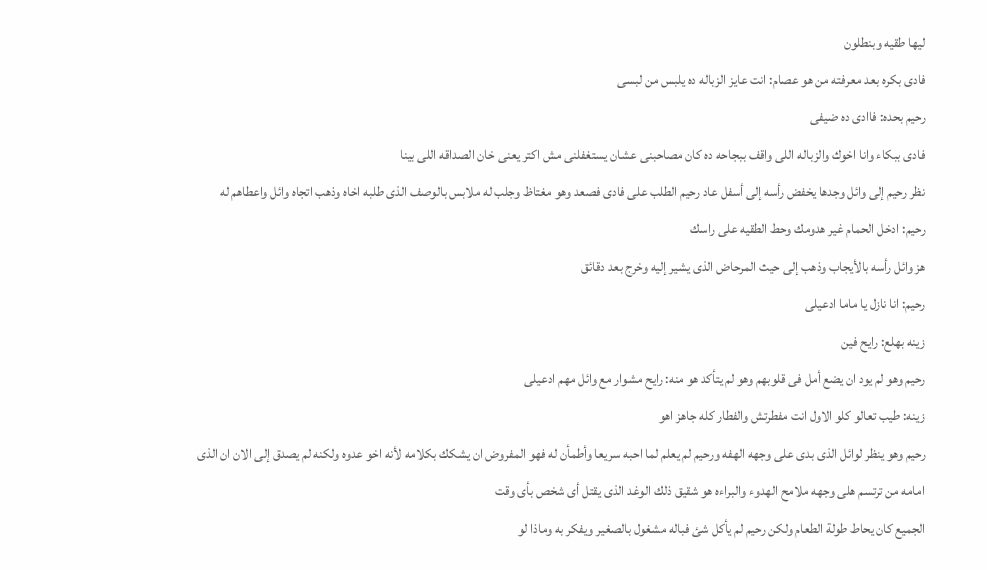ليها طقيه وبنطلون
فادى بكره بعد معرفته من هو عصام: انت عايز الزباله ده يلبس من لبسى
رحيم بحده: فاادى ده ضيفى
فادى ببكاء وانا اخوك والزباله اللى واقف ببجاحه ده كان مصاحبنى عشان يستغفلنى مش اكتر يعنى خان الصداقه اللى بينا
نظر رحيم إلى وائل وجدها يخفض رأسه إلى أسفل عاد رحيم الطلب على فادى فصعد وهو مغتاظ وجلب له ملابس بالوصف الذى طلبه اخاه وذهب اتجاه وائل واعطاهم له
رحيم: ادخل الحمام غير هدومك وحط الطقيه على راسك
هز وائل رأسه بالأيجاب وذهب إلى حيث المرحاض الذى يشير إليه وخرج بعد دقائق
رحيم: انا نازل يا ماما ادعيلى
زينه بهلع: رايح فين
رحيم وهو لم يود ان يضع أمل فى قلوبهم وهو لم يتأكد هو منه: رايح مشوار مع وائل مهم ادعيلى
زينه: طيب تعالو كلو الاول انت مفطرتش والفطار كله جاهز اهو
رحيم وهو ينظر لوائل الذى بدى على وجهه الهفه ورحيم لم يعلم لما احبه سريعا وأطمأن له فهو المفروض ان يشكك بكلامه لأنه اخو عدوه ولكنه لم يصدق إلى الان ان الذى امامه من ترتسم هلى وجهه ملامح الهدوء والبراءه هو شقيق ذلك الوغد الذى يقتل أى شخص بأى وقت
الجميع كان يحاط طولة الطعام ولكن رحيم لم يأكل شئ فباله مشغول بالصغير ويفكر به وماذا لو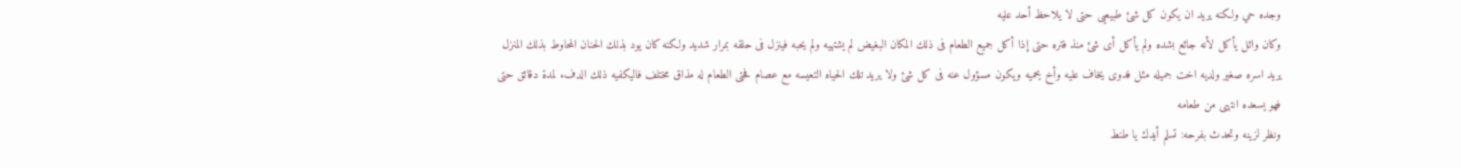وجده حي ولكنه يريد ان يكون كل شئ طبيعيى حتى لا يلاحظ أحد عليه
وكان وائل يأكل لأنه جائع بشده ولم يأكل أى شئ منذ فتره حتى إذا أكل جميع الطعام فى ذلك المكان البغيض لم يشتهيه ولم يحبه فينزل فى حلقه بمرار شديد ولكنه كان يود بذلك الحنان المحاوط بذلك المنزل يريد اسره صغير ولديه اخت جميله مثل فدوى يخاف عليه وأخ يحميه ويكون مسؤول عنه فى كل شئ ولا يريد تلك الحياه التعيسه مع عصام فحتى الطعام له مذاق مختلف فاليكفيه ذلك الدفء لمدة دقائق حتى فهو يسعده انتهى من طعامه
ونظر لزينه وتحدث بفرحه: تسلم أيدك يا طنط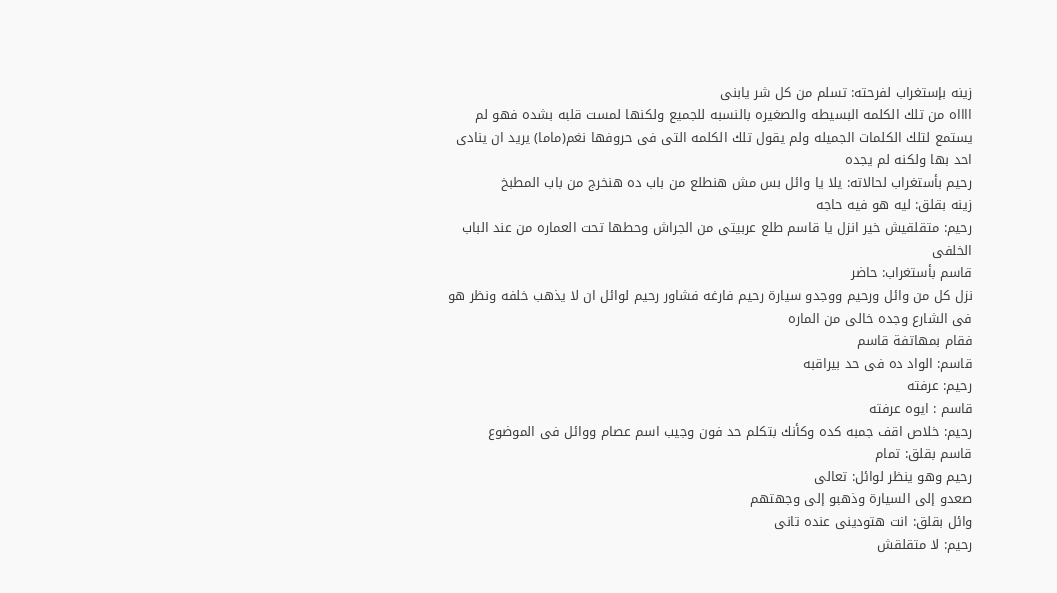زينه بإستغراب لفرحته: تسلم من كل شر يابنى
ااااه من تلك الكلمه البسيطه والصغيره بالنسبه للجميع ولكنها لمست قلبه بشده فهو لم يستمع لتلك الكلمات الجميله ولم يقول تلك الكلمه التى فى حروفها نغم(ماما) يريد ان ينادى احد بها ولكنه لم يجده
رحيم بأستغراب لحالاته: يلا يا وائل بس مش هنطلع من باب ده هنخرج من باب المطبخ
زينه بقلق: ليه هو فيه حاجه
رحيم: متقلقيش خير انزل يا قاسم طلع عربيتى من الجراش وحطها تحت العماره من عند الباب الخلفى
قاسم بأستغراب: حاضر
نزل كل من وائل ورحيم ووجدو سيارة رحيم فارغه فشاور رحيم لوائل ان لا يذهب خلفه ونظر هو فى الشارع وجده خالى من الماره
فقام بمهاتفة قاسم
قاسم: الواد ده فى حد بيراقبه
رحيم: عرفته
قاسم : ايوه عرفته
رحيم: خلاص اقف جمبه كده وكأنك بتكلم حد فون وجيب اسم عصام ووائل فى الموضوع
قاسم بقلق: تمام
رحيم وهو ينظر لوائل: تعالى
صعدو إلى السيارة وذهبو إلى وجهتهم
وائل بقلق: انت هتودينى عنده تانى
رحيم: لا متقلقش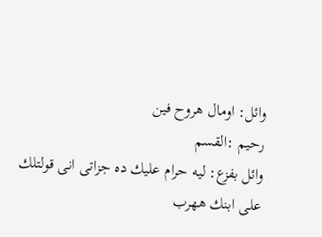وائل: اومال هروح فين
رحيم :القسم
وائل بفزع: ليه حرام عليك ده جزاتى انى قولتلك على ابنك ههرب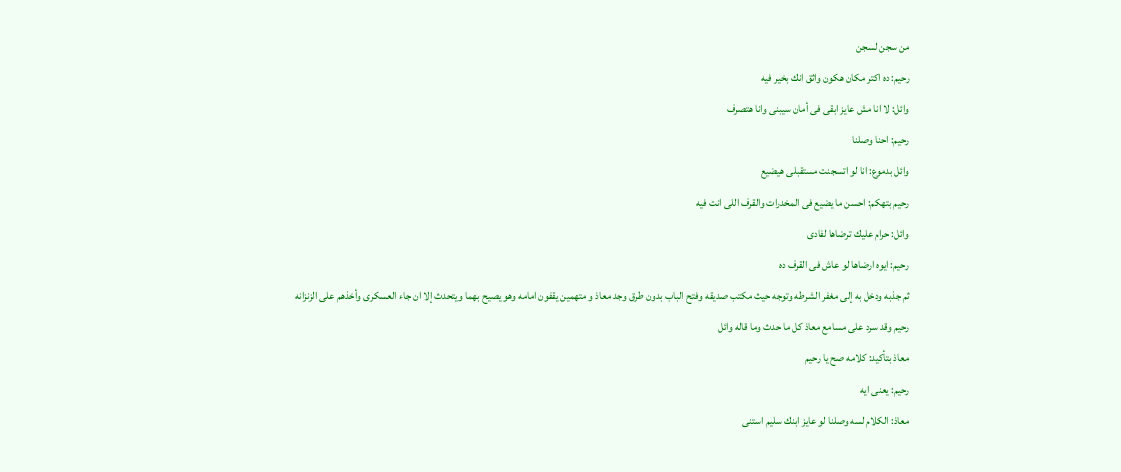من سجن لسجن
رحيم: ده اكتر مكان هكون واثق انك بخير فيه
وائل: لا انا مش عايز ابقى فى أمان سيبنى وانا هتصرف
رحيم: احنا وصلنا
وائل بدموع: انا لو اتسجنت مستقبلى هيضيع
رحيم بتهكم: احسن ما يضيع فى المخدرات والقرف اللى انت فيه
وائل: حرام عليك ترضاها لفادى
رحيم: ايوه ارضاها لو عاش فى القرف ده
ثم جذبه ودخل به إلى مغفر الشرطه وتوجه حيث مكتب صديقه وفتح الباب بدون طرق وجد معاذ و متهمين يقفون امامه وهو يصيح بهما ويتحدث إلا ان جاء العسكرى وأخذهم على الزنزانه
رحيم وقد سرد على مسامع معاذ كل ما حدث وما قاله وائل
معاذ بتأكيد: كلامه صح يا رحيم
رحيم: يعنى ايه
معاذ: الكلام لسه وصلنا لو عايز ابنك سليم استنى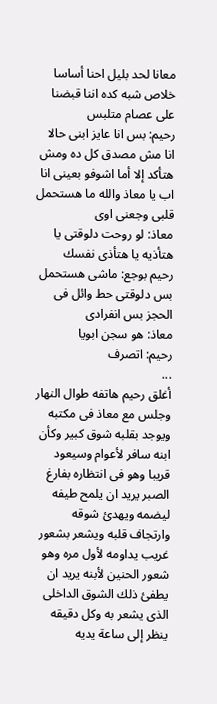معانا لحد بليل احنا أساسا خلاص شبه كده اننا قبضنا على عصام متلبس
رحيم: بس انا عايز ابنى حالا انا مش مصدق كل ده ومش هتأكد إلا أما اشوفو بعينى انا اب يا معاذ والله ما هستحمل قلبى وجعنى اوى
معاذ: لو روحت دلوقتى يا هتأذيه يا هتأذى نفسك
رحيم بوجع: ماشى هستحمل بس دلوقتى حط وائل فى الحجز بس انفرادى
معاذ: هو سجن ابويا
رحيم: اتصرف
...
أغلق رحيم هاتفه طوال النهار وجلس مع معاذ فى مكتبه ويوجد بقلبه شوق كبير وكأن ابنه سافر لأعوام وسيعود قريبا وهو فى انتظاره بفارغ الصبر يريد ان يلمح طيفه ليضمه ويهدئ شوقه وارتجاف قلبه ويشعر بشعور غريب يداومه لأول مره وهو شعور الحنين لأبنه يريد ان يطفئ ذلك الشوق الداخلى الذى يشعر به وكل دقيقه ينظر إلى ساعة يديه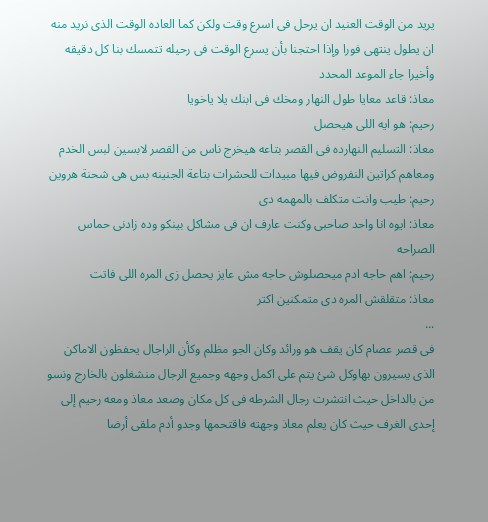يريد من الوقت العنيد ان يرحل فى اسرع وقت ولكن كما العاده الوقت الذى نريد منه ان يطول ينتهى فورا وإذا احتجنا بأن يسرع الوقت فى رحيله تتمسك بنا كل دقيقه
وأخيرا جاء الموعد المحدد
معاذ: قاعد معايا طول النهار ومخك فى ابنك يلا ياخويا
رحيم: هو ايه اللى هيحصل
معاذ: التسليم النهارده فى القصر بتاعه هيخرج ناس من القصر لابسين لبس الخدم ومعاهم كراتين النفروض فيها مبيدات للحشرات بتاعة الجنينه بس هى شحنة هروين
رحيم: طيب وانت متكلف بالمهمه دى
معاذ: ايوه انا واحد صاحبى وكنت عارف ان فى مشاكل بينكو وده زادنى حماس الصراحه
رحيم: اهم حاجه ادم ميحصلوش حاجه مش عايز يحصل زى المره اللى فاتت
معاذ: متقلقش المره دى متمكنين اكتر
...
فى قصر عصام كان يقف هو ورائد وكان الجو مظلم وكأن الراجال يحفظون الاماكن الذى يسيرون بهاوكل شئ يتم على اكمل وجهه وجميع الرجال منشغلون بالخارج ونسو من بالداخل حيث انتشرت رجال الشرطه فى كل مكان وصعد معاذ ومعه رحيم إلى إحدى الغرف حيث كان يعلم معاذ وجهته فاقتحمها وجدو أدم ملقى أرضا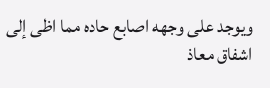ويوجد على وجهه اصابع حاده مما اظى إلى اشفاق معاذ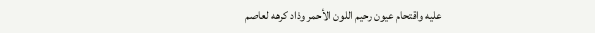عليه واقتحام عيون رحيم اللون الأحمر وذاد كرهه لعاصم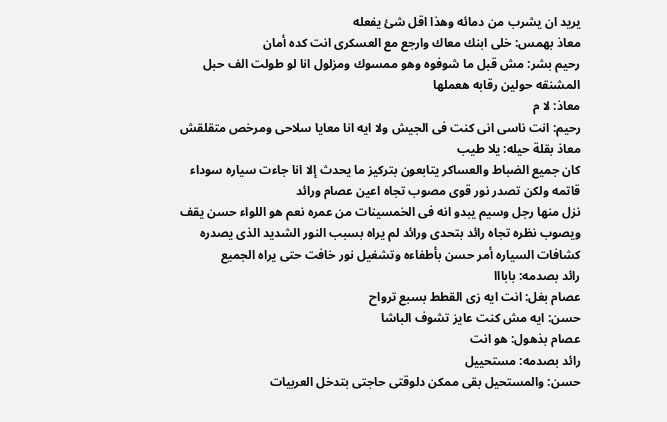يريد ان يشرب من دمائه وهذا اقل شئ يفعله
معاذ بهمس: خلى ابنك معاك وارجع مع العسكرى انت كده أمان
رحيم بشر: مش قبل ما شوفوه وهو ممسوك ومزلول انا لو طولت الف حبل المشنقه حولين رقابه هعملها
معاذ: لا م
رحيم: انت ناسى انى كنت فى الجيش ولا ايه انا معايا سلاحى ومرخص متقلقش
معاذ بقلة حيله: يلا طيب
كان جميع الضباط والعساكر يتابعون بتركيز ما يحدث إلا انا جاءت سياره سوداء قاتمه ولكن تصدر نور قوى مصوب تجاه اعين عصام ورائد
نزل منها رجل وسيم يبدو انه فى الخمسينات من عمره نعم هو اللواء حسن يقف ويصوب نظره تجاه رائد بتحدى ورائد لم يراه بسبب النور الشديد الذى يصدره كشافات السياره أمر حسن بأطفاءه وتشغيل نور خافت حتى يراه الجميع
رائد بصدمه: بابااا
عصام بغل: انت ايه زى القطط بسبع ترواح
حسن: ايه مش كنت عايز تشوف الباشا
عصام بذهول: هو انت
رائد بصدمه: مستحييل
حسن: والمستحيل بقى ممكن دلوقتى حاجتى بتدخل العربيات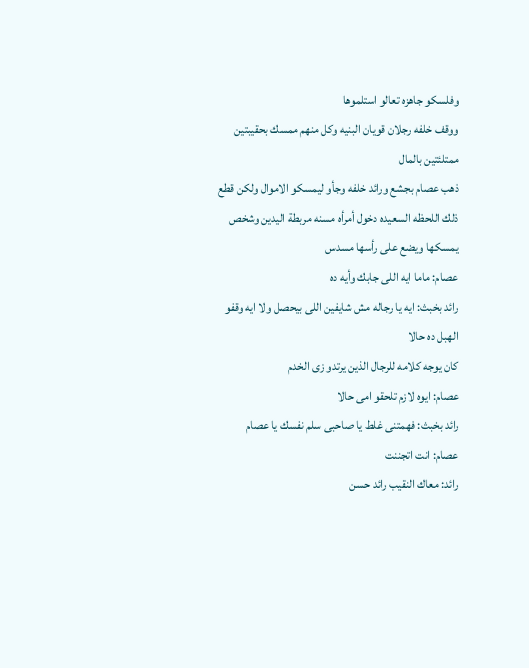وفلسكو جاهزه تعالو استلموها
ووقف خلفه رجلان قويان البنيه وكل منهم ممسك بحقيبتين ممتلئتين بالمال
ذهب عصام بجشع ورائد خلفه وجأو ليمسكو الاموال ولكن قطع ذلك اللحظه السعيده دخول أمرأه مسنه مربطة اليدين وشخص يمسكها ويضع على رأسها مسدس
عصام: ماما ايه اللى جابك وأيه ده
رائد بخبث: ايه يا رجاله مش شايفين اللى بيحصل ولا ايه وقفو الهبل ده حالا
كان يوجه كلامه للرجال الذين يرتدو زى الخدم
عصام: ايوه لازم تلحقو امى حالا
رائد بخبث: فهمتنى غلط يا صاحبى سلم نفسك يا عصام
عصام: انت اتجننت
رائد: معاك النقيب رائد حسن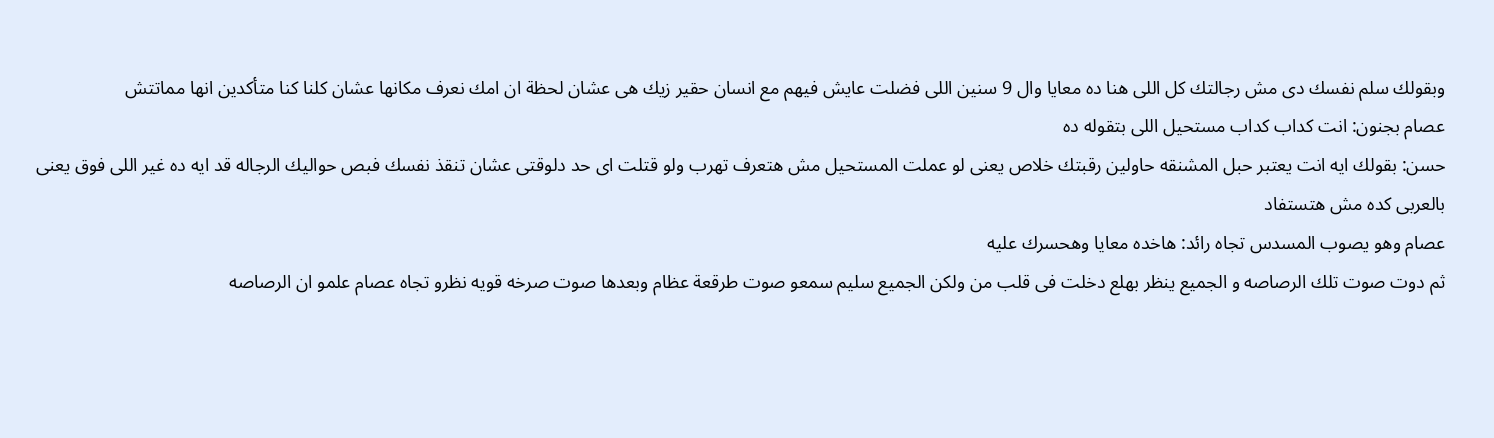وبقولك سلم نفسك دى مش رجالتك كل اللى هنا ده معايا وال 9 سنين اللى فضلت عايش فيهم مع انسان حقير زيك هى عشان لحظة ان امك نعرف مكانها عشان كلنا كنا متأكدين انها مماتتش
عصام بجنون: انت كداب كداب مستحيل اللى بتقوله ده
حسن: بقولك ايه انت يعتبر حبل المشنقه حاولين رقبتك خلاص يعنى لو عملت المستحيل مش هتعرف تهرب ولو قتلت اى حد دلوقتى عشان تنقذ نفسك فبص حواليك الرجاله قد ايه ده غير اللى فوق يعنى بالعربى كده مش هتستفاد
عصام وهو يصوب المسدس تجاه رائد: هاخده معايا وهحسرك عليه
ثم دوت صوت تلك الرصاصه و الجميع ينظر بهلع دخلت فى قلب من ولكن الجميع سليم سمعو صوت طرقعة عظام وبعدها صوت صرخه قويه نظرو تجاه عصام علمو ان الرصاصه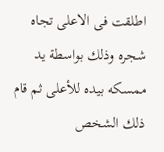اطلقت فى الاعلى تجاه شجره وذلك بواسطة يد ممسكه بيده للأعلى ثم قام ذلك الشخص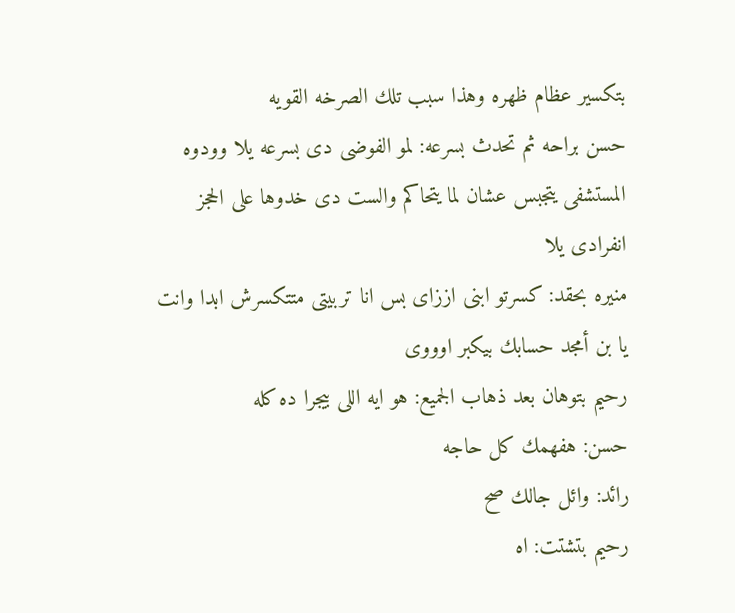بتكسير عظام ظهره وهذا سبب تلك الصرخه القويه
حسن براحه ثم تحدث بسرعه: لمو الفوضى دى بسرعه يلا وودوه المستشفى يتجبس عشان لما يتحاكم والست دى خدوها على الحجز انفرادى يلا
منيره بحقد: كسرتو ابنى اززاى بس انا تربيتى متتكسرش ابدا وانت يا بن أمجد حسابك بيكبر اوووى
رحيم بتوهان بعد ذهاب الجميع: هو ايه اللى بيجرا ده كله
حسن: هفهمك كل حاجه
رائد: وائل جالك صح
رحيم بتشتت: اه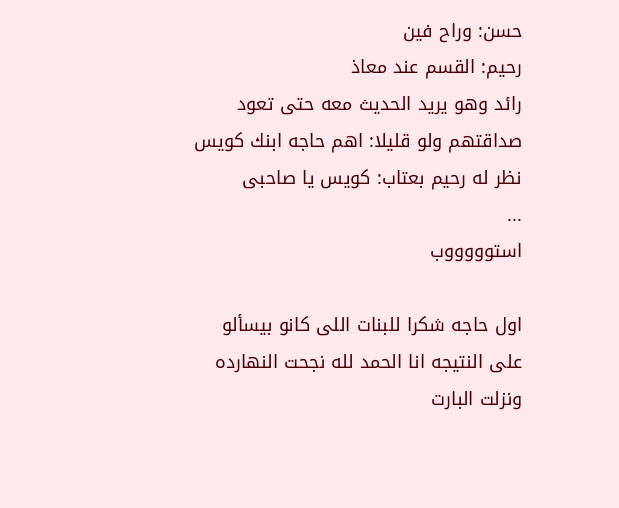حسن: وراح فين
رحيم: القسم عند معاذ
رائد وهو يريد الحديث معه حتى تعود صداقتهم ولو قليلا: اهم حاجه ابنك كويس
نظر له رحيم بعتاب: كويس يا صاحبى
...
استوووووب

اول حاجه شكرا للبنات اللى كانو بيسألو على النتيجه انا الحمد لله نجحت النهارده ونزلت البارت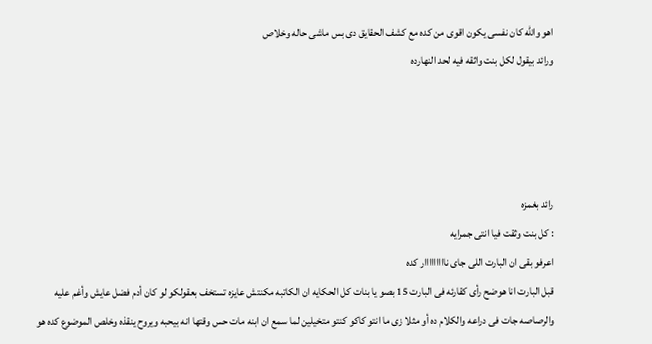اهو والله كان نفسى يكون اقوى من كده مع كشف الحقايق دى بس ماشى حاله وخلاص
ورائد بيقول لكل بنت واثقه فيه لحد النهارده




رائد بغمزه
: كل بنت وثقت فيا انتى جمرايه
اعرفو بقى ان البارت اللى جاى نااااااااار كده
قبل البارت انا هوضح رأى كقارئه فى البارت 15 بصو يا بنات كل الحكايه ان الكاتبه مكنتش عايزه تستخف بعقولكو لو كان أدم فضل عايش وأغم عليه والرصاصه جات فى دراعه والكلام ده أو مثلا زى ما انتو كاكو كنتو متخيلين لما سمع ان ابنه مات حس وقتها انه بيحبه ويروح ينقذه وخلص الموضوع كده هو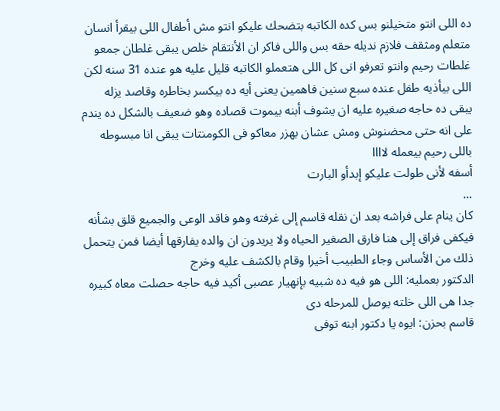ده اللى انتو متخيلنو بس كده الكاتبه بتضحك عليكو انتو مش أطفال اللى بيقرأ انسان متعلم ومثقف فلازم نديله حقه بس واللى فاكر ان الأنتقام خلص يبقى غلطان جمعو غلطات رحيم وانتو تعرفو انى كل اللى هتعملو الكاتبه قليل عليه هو عنده 31 سنه لكن اللى بيأذيه طفل عنده سبع سنين فاهمين يعنى أيه ده بيكسر بخاطره وقاصد يزله يبقى ده حاجه صغيره عليه ان يشوف أبنه بيموت قصاده وهو ضعيف بالشكل ده يندم على انه حتى محضنوش ومش عشان بهزر معاكو فى الكومنتات يبقى انا مبسوطه باللى رحيم بيعمله لاااا
أسفه لأنى طولت عليكو إبدأو البارت
...
كان ينام على فراشه بعد ان نقله قاسم إلى غرفته وهو فاقد الوعى والجميع قلق بشأنه فيكفى فراق إلى هنا فارق الصغير الحياه ولا يريدون ان والده يفارقها أيضا فمن يتحمل ذلك من الأساس وجاء الطبيب أخيرا وقام بالكشف عليه وخرج
الدكتور بعمليه: اللى هو فيه ده شبيه بإنهيار عصبى أكيد فيه حاجه حصلت معاه كبيره جدا هى اللى خلته يوصل للمرحله دى
قاسم بحزن: ايوه يا دكتور ابنه توفى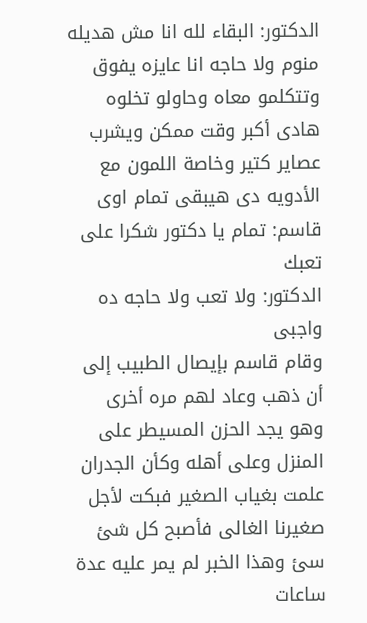الدكتور: البقاء لله انا مش هديله منوم ولا حاجه انا عايزه يفوق وتتكلمو معاه وحاولو تخلوه هادى أكبر وقت ممكن ويشرب عصاير كتير وخاصة اللمون مع الأدويه دى هيبقى تمام اوى
قاسم: تمام يا دكتور شكرا على تعبك
الدكتور: ولا تعب ولا حاجه ده واجبى
وقام قاسم بإيصال الطبيب إلى أن ذهب وعاد لهم مره أخرى وهو يجد الحزن المسيطر على المنزل وعلى أهله وكأن الجدران علمت بغياب الصغير فبكت لأجل صغيرنا الغالى فأصبح كل شئ سئ وهذا الخبر لم يمر عليه عدة ساعات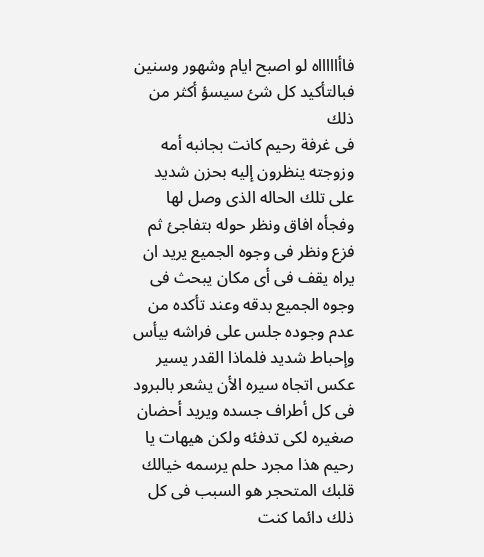فاأاااااه لو اصبح ايام وشهور وسنين فبالتأكيد كل شئ سيسؤ أكثر من ذلك
فى غرفة رحيم كانت بجانبه أمه وزوجته ينظرون إليه بحزن شديد على تلك الحاله الذى وصل لها وفجأه افاق ونظر حوله بتفاجئ ثم فزع ونظر فى وجوه الجميع يريد ان يراه يقف فى أى مكان يبحث فى وجوه الجميع بدقه وعند تأكده من عدم وجوده جلس على فراشه بيأس وإحباط شديد فلماذا القدر يسير عكس اتجاه سيره الأن يشعر بالبرود فى كل أطراف جسده ويريد أحضان صغيره لكى تدفئه ولكن هيهات يا رحيم هذا مجرد حلم يرسمه خيالك قلبك المتحجر هو السبب فى كل ذلك دائما كنت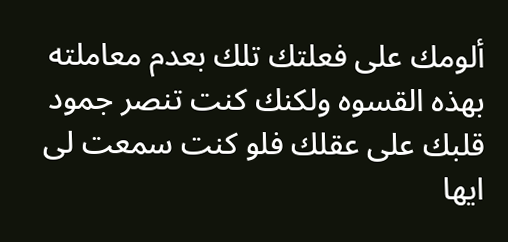ألومك على فعلتك تلك بعدم معاملته بهذه القسوه ولكنك كنت تنصر جمود قلبك على عقلك فلو كنت سمعت لى ايها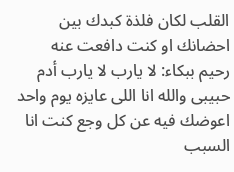القلب لكان فلذة كبدك بين احضانك او كنت دافعت عنه
رحيم ببكاء: لا يارب لا يارب أدم حبيبى والله انا اللى عايزه يوم واحد اعوضك فيه عن كل وجع كنت انا السبب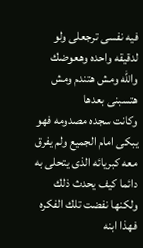فيه نفسى ترجعلى ولو لدقيقه واحده وهعوضك والله ومش هتندم ومش هتسبنى بعدها
وكانت سجده مصدومه فهو يبكى امام الجميع ولم يفرق معه كبريائه الذى يتحلى به دائما كيف يحدث ذلك ولكنها نفضت تلك الفكره فهذا ابنه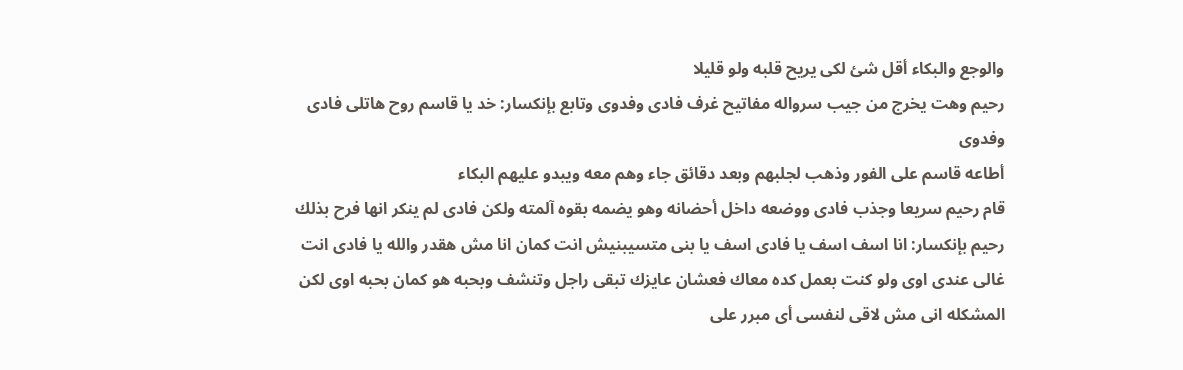والوجع والبكاء أقل شئ لكى يريح قلبه ولو قليلا
رحيم وهت يخرج من جيب سرواله مفاتيح غرف فادى وفدوى وتابع بإنكسار: خد يا قاسم روح هاتلى فادى وفدوى
أطاعه قاسم على الفور وذهب لجلبهم وبعد دقائق جاء وهم معه ويبدو عليهم البكاء
قام رحيم سريعا وجذب فادى ووضعه داخل أحضانه وهو يضمه بقوه آلمته ولكن فادى لم ينكر انها فرح بذلك
رحيم بإنكسار: انا اسف اسف يا فادى اسف يا بنى متسيبنيش انت كمان انا مش هقدر والله يا فادى انت غالى عندى اوى ولو كنت بعمل كده معاك فعشان عايزك تبقى راجل وتنشف وبحبه هو كمان بحبه اوى لكن المشكله انى مش لاقى لنفسى أى مبرر على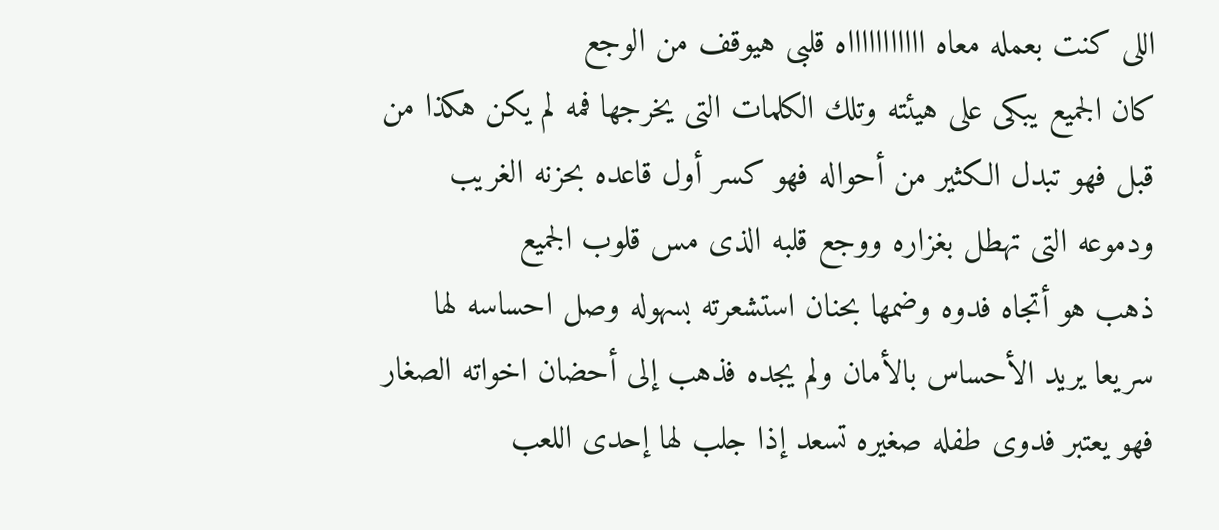اللى كنت بعمله معاه اااااااااااه قلبى هيوقف من الوجع
كان الجميع يبكى على هيئته وتلك الكلمات التى يخرجها فمه لم يكن هكذا من قبل فهو تبدل الكثير من أحواله فهو كسر أول قاعده بحزنه الغريب ودموعه التى تهطل بغزاره ووجع قلبه الذى مس قلوب الجميع
ذهب هو أتجاه فدوه وضمها بحنان استشعرته بسهوله وصل احساسه لها سريعا يريد الأحساس بالأمان ولم يجده فذهب إلى أحضان اخواته الصغار فهو يعتبر فدوى طفله صغيره تسعد إذا جلب لها إحدى اللعب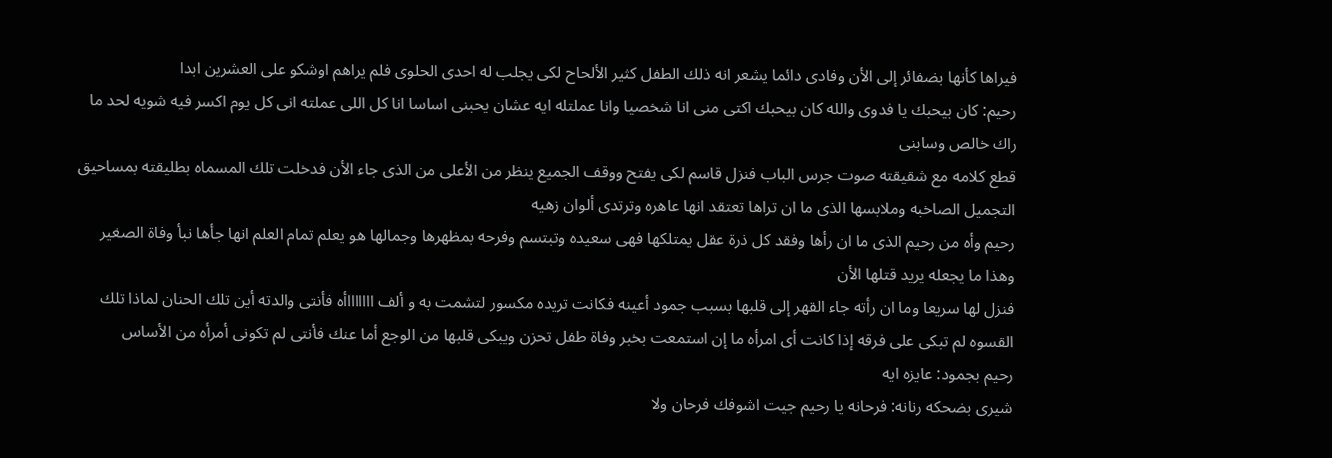فيراها كأنها بضفائر إلى الأن وفادى دائما يشعر انه ذلك الطفل كثير الألحاح لكى يجلب له احدى الحلوى فلم يراهم اوشكو على العشرين ابدا
رحيم: كان بيحبك يا فدوى والله كان بيحبك اكتى منى انا شخصيا وانا عملتله ايه عشان يحبنى اساسا انا كل اللى عملته انى كل يوم اكسر فيه شويه لحد ما راك خالص وسابنى
قطع كلامه مع شقيقته صوت جرس الباب فنزل قاسم لكى يفتح ووقف الجميع ينظر من الأعلى من الذى جاء الأن فدخلت تلك المسماه بطليقته بمساحيق التجميل الصاخبه وملابسها الذى ما ان تراها تعتقد انها عاهره وترتدى ألوان زهيه
رحيم وأه من رحيم الذى ما ان رأها وفقد كل ذرة عقل يمتلكها فهى سعيده وتبتسم وفرحه بمظهرها وجمالها هو يعلم تمام العلم انها جأها نبأ وفاة الصغير وهذا ما يجعله يريد قتلها الأن
فنزل لها سريعا وما ان رأته جاء القهر إلى قلبها بسبب جمود أعينه فكانت تريده مكسور لتشمت به و ألف اااااااأه فأنتى والدته أين تلك الحنان لماذا تلك القسوه لم تبكى على فرقه إذا كانت أى امرأه ما إن استمعت بخبر وفاة طفل تحزن ويبكى قلبها من الوجع أما عنك فأنتى لم تكونى أمرأه من الأساس
رحيم بجمود: عايزه ايه
شيرى بضحكه رنانه: فرحانه يا رحيم جيت اشوفك فرحان ولا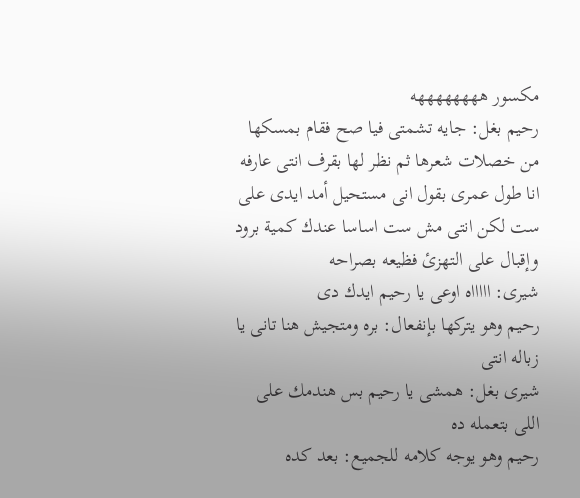مكسور ههههههههه
رحيم بغل: جايه تشمتى فيا صح فقام بمسكها من خصلات شعرها ثم نظر لها بقرف انتى عارفه انا طول عمرى بقول انى مستحيل أمد ايدى على ست لكن انتى مش ست اساسا عندك كمية برود وإقبال على التهزئ فظيعه بصراحه
شيرى: اااااه اوعى يا رحيم ايدك دى
رحيم وهو يتركها بإنفعال: بره ومتجيش هنا تانى يا زباله انتى
شيرى بغل: همشى يا رحيم بس هندمك على اللى بتعمله ده
رحيم وهو يوجه كلامه للجميع: بعد كده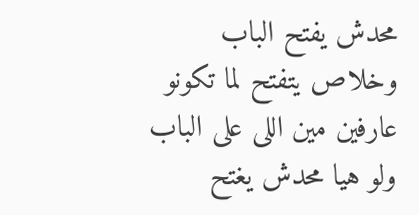محدش يفتح الباب وخلاص يتفتح لما تكونو عارفين مين اللى على الباب ولو هيا محدش يغتح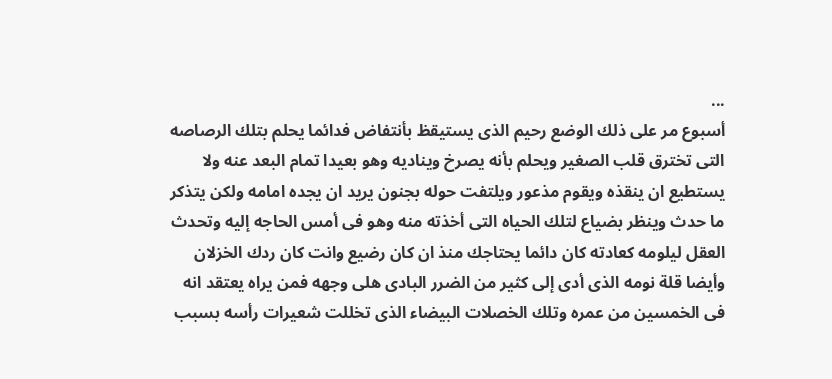...
أسبوع مر على ذلك الوضع رحيم الذى يستيقظ بأنتفاض فدائما يحلم بتلك الرصاصه التى تخترق قلب الصغير ويحلم بأنه يصرخ ويناديه وهو بعيدا تمام البعد عنه ولا يستطيع ان ينقذه ويقوم مذعور ويلتفت حوله بجنون يريد ان يجده امامه ولكن يتذكر ما حدث وينظر بضياع لتلك الحياه التى أخذته منه وهو فى أمس الحاجه إليه وتحدث العقل ليلومه كعادته كان دائما يحتاجك منذ ان كان رضيع وانت كان ردك الخزلان وأيضا قلة نومه الذى أدى إلى كثير من الضرر البادى هلى وجهه فمن يراه يعتقد انه فى الخمسين من عمره وتلك الخصلات البيضاء الذى تخللت شعيرات رأسه بسبب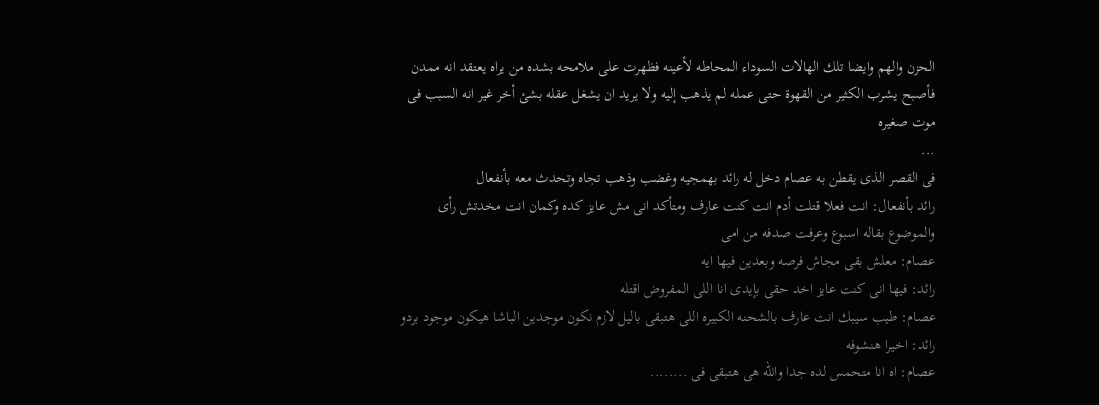الحزن والهم وايضا تلك الهالات السوداء المحاطه لأعينه فظهرت على ملامحه بشده من يراه يعتقد انه ممدن فأصبح يشرب الكثير من القهوة حتى عمله لم يذهب إليه ولا يريد ان يشغل عقله بشئ أخر غير انه السبب فى موت صغيره
...
فى القصر الذى يقطن به عصام دخل له رائد بهمجيه وغضب وذهب تجاه وتحدث معه بأنفعال
رائد بأنفعال: انت فعلا قتلت أدم انت كنت عارف ومتأكد انى مش عايز كده وكمان انت مخدتش رأى والموضوع بقاله اسبوع وعرفت صدفه من امى
عصام: معلش بقى مجاش فرصه وبعدين فيها ايه
رائد: فيها انى كنت عايز اخد حقى بإيدى انا اللى المفروض اقتله
عصام: طيب سيبك انت عارف بالشحنه الكبيره اللى هتبقى باليل لازم نكون موجدين الباشا هيكون موجود بردو
رائد: اخيرا هنشوفه
عصام: اه انا متحمس لده جدا والله هى هتبقى فى ........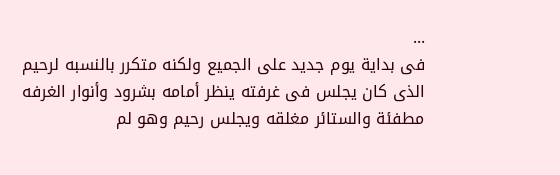...
فى بداية يوم جديد على الجميع ولكنه متكرر بالنسبه لرحيم الذى كان يجلس فى غرفته ينظر أمامه بشرود وأنوار الغرفه مطفئة والستائر مغلقه ويجلس رحيم وهو لم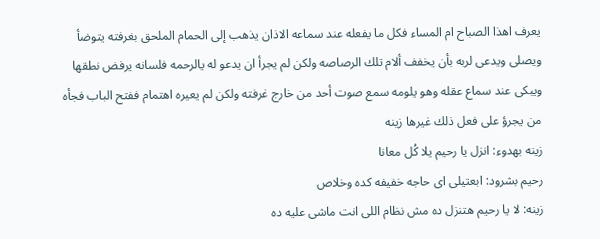يعرف اهذا الصباح ام المساء فكل ما يفعله عند سماعه الاذان يذهب إلى الحمام الملحق بغرفته يتوضأ ويصلى ويدعى لربه بأن يخفف ألام تلك الرصاصه ولكن لم يجرأ ان يدعو له يالرحمه فلسانه يرفض نطقها ويبكى عند سماع عقله وهو يلومه سمع صوت أحد من خارج غرفته ولكن لم يعيره اهتمام ففتح الباب فجأه من يجرؤ على فعل ذلك غيرها زينه
زينه بهدوء: انزل يا رحيم يلا كُل معانا
رحيم بشرود: ابعتيلى اى حاجه خفيفه كده وخلاص
زينه: لا يا رحيم هتنزل ده مش نظام اللى انت ماشى عليه ده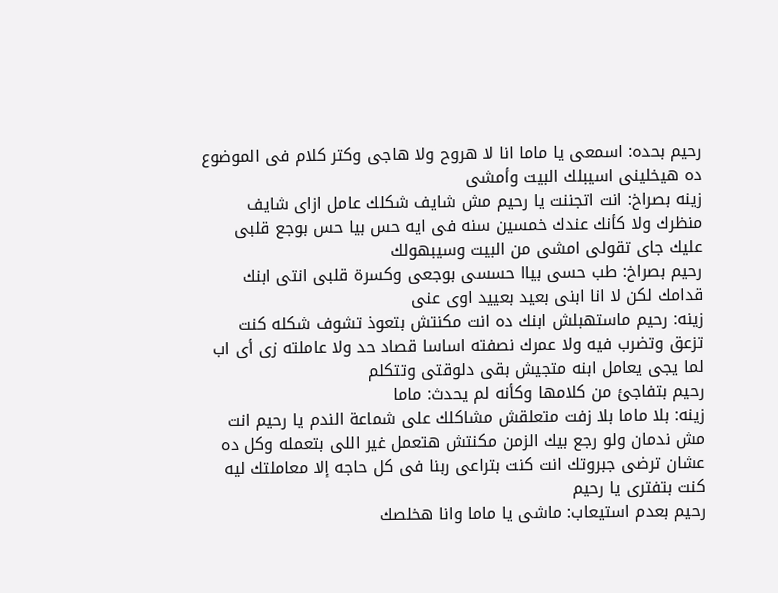رحيم بحده: اسمعى يا ماما انا لا هروح ولا هاجى وكتر كلام فى الموضوع ده هيخلينى اسيبلك البيت وأمشى
زينه بصراخ: انت اتجننت يا رحيم مش شايف شكلك عامل ازاى شايف منظرك ولا كأنك عندك خمسين سنه فى ايه حس بيا حس بوجع قلبى عليك جاى تقولى امشى من البيت وسيبهولك
رحيم بصراخ: طب حسى بياا حسسى بوجعى وكسرة قلبى انتى ابنك قدامك لكن لا انا ابنى بعيد بعييد اوى عنى
زينه: رحيم ماستهبلش ابنك ده انت مكنتش بتعوذ تشوف شكله كنت تزعق وتضرب فيه ولا عمرك نصفته اساسا قصاد حد ولا عاملته زى أى اب لما يجى يعامل ابنه متجيش بقى دلوقتى وتتكلم
رحيم بتفاجئ من كلامها وكأنه لم يحدث: ماما
زينه: بلا ماما بلا زفت متعلقش مشاكلك على شماعة الندم يا رحيم انت مش ندمان ولو رجع بيك الزمن مكنتش هتعمل غير اللى بتعمله وكل ده عشان ترضى جبروتك انت كنت بتراعى ربنا فى كل حاجه إلا معاملتك ليه كنت بتفترى يا رحيم
رحيم بعدم استيعاب: ماشى يا ماما وانا هخلصك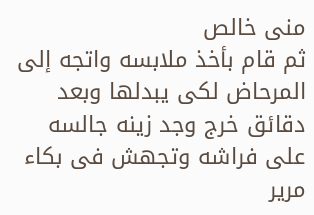منى خالص
ثم قام بأخذ ملابسه واتجه إلى المرحاض لكى يبدلها وبعد دقائق خرج وجد زينه جالسه على فراشه وتجهش فى بكاء مرير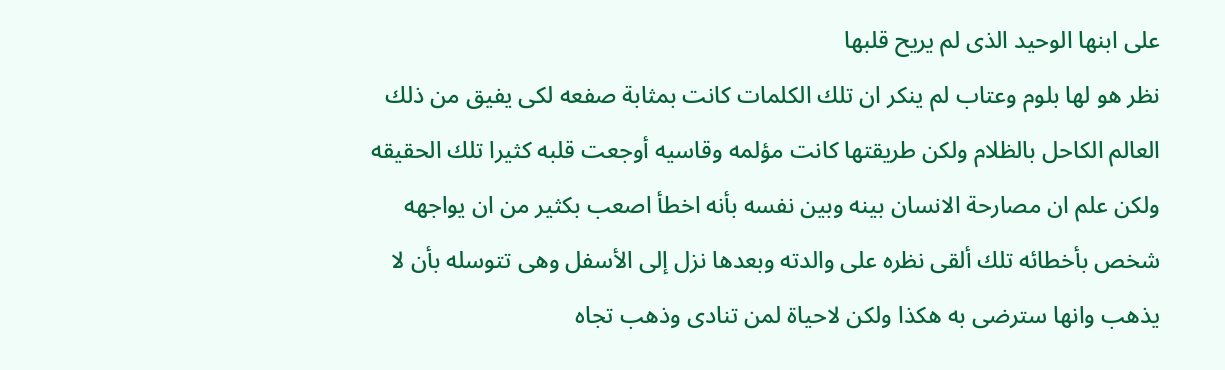على ابنها الوحيد الذى لم يريح قلبها
نظر هو لها بلوم وعتاب لم ينكر ان تلك الكلمات كانت بمثابة صفعه لكى يفيق من ذلك العالم الكاحل بالظلام ولكن طريقتها كانت مؤلمه وقاسيه أوجعت قلبه كثيرا تلك الحقيقه ولكن علم ان مصارحة الانسان بينه وبين نفسه بأنه اخطأ اصعب بكثير من ان يواجهه شخص بأخطائه تلك ألقى نظره على والدته وبعدها نزل إلى الأسفل وهى تتوسله بأن لا يذهب وانها سترضى به هكذا ولكن لاحياة لمن تنادى وذهب تجاه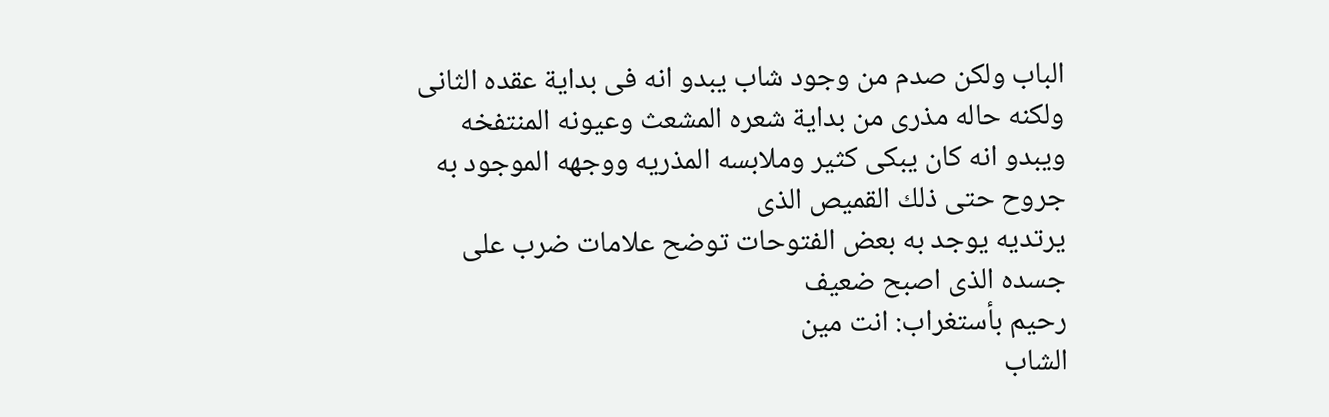الباب ولكن صدم من وجود شاب يبدو انه فى بداية عقده الثانى ولكنه حاله مذرى من بداية شعره المشعث وعيونه المنتفخه ويبدو انه كان يبكى كثير وملابسه المذريه ووجهه الموجود به جروح حتى ذلك القميص الذى
يرتديه يوجد به بعض الفتوحات توضح علامات ضرب على جسده الذى اصبح ضعيف
رحيم بأستغراب: انت مين
الشاب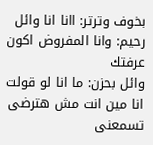بخوف وترتر: اانا انا وائل
رحيم: وانا المفروض اكون عرفتك
وائل بحزن: ما انا لو قولت انا مين انت مش هترضى تسمعنى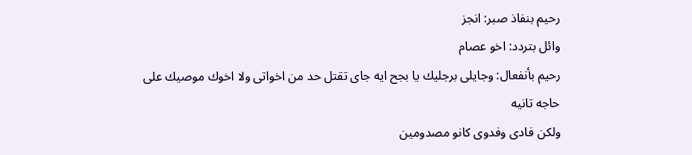رحيم بنفاذ صبر: انجز
وائل بتردد: اخو عصام
رحيم بأنفعال: وجايلى برجليك يا بجح ايه جاى تقتل حد من اخواتى ولا اخوك موصيك على حاجه تانيه
ولكن فادى وفدوى كانو مصدومين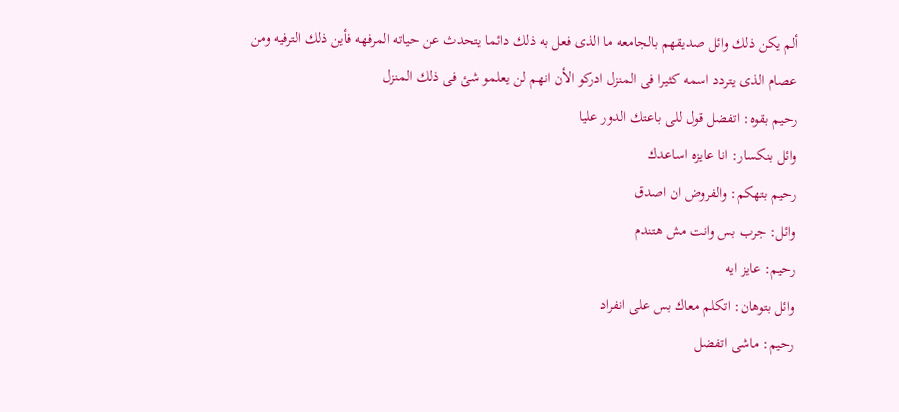ألم يكن ذلك وائل صديقهم بالجامعه ما الذى فعل به ذلك دائما يتحدث عن حياته المرفهه فأين ذلك الترفيه ومن عصام الذى يتردد اسمه كثيرا فى المنزل ادركو الأن انهم لن يعلمو شئ فى ذلك المنزل
رحيم بقوه: اتفضل قول للى باعتك الدور عليا
وائل بنكسار: انا عايزه اساعدك
رحيم بتهكم: والفروض ان اصدق
وائل: جرب بس وانت مش هتندم
رحيم: عايز ايه
وائل بتوهان: اتكلم معاك بس على انفراد
رحيم: ماشى اتفضل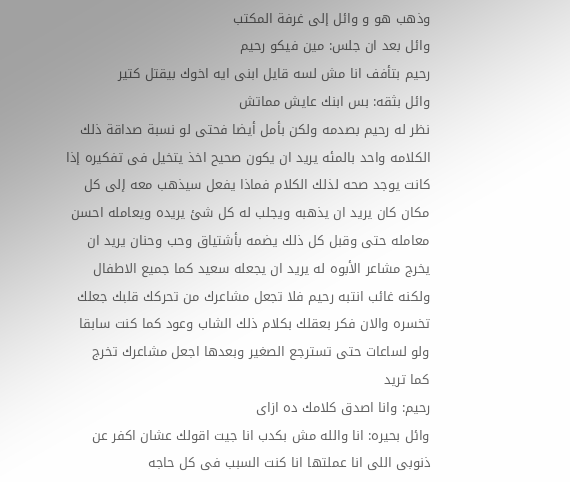وذهب هو و وائل إلى غرفة المكتب
وائل بعد ان جلس: مين فيكو رحيم
رحيم بتأفف انا مش لسه قايل ابنى ايه اخوك بيقتل كتير
وائل بثقه: بس ابنك عايش مماتش
نظر له رحيم بصدمه ولكن بأمل أيضا فحتى لو نسبة صداقة ذلك الكلامه واحد بالمئه يريد ان يكون صحيح اخذ يتخيل فى تفكيره إذا كانت يوجد صحه لذلك الكلام فماذا يفعل سيذهب معه إلى كل مكان كان يريد ان يذهبه ويجلب له كل شئ يريده ويعامله احسن معامله حتى وقبل كل ذلك يضمه بأشتياق وحب وحنان يريد ان يخرج مشاعر الأبوه له يريد ان يجعله سعيد كما جميع الاطفال ولكنه غائب انتبه رحيم فلا تجعل مشاعرك من تحركك قلبك جعلك تخسره والان فكر بعقلك بكلام ذلك الشاب وعود كما كنت سابقا ولو لساعات حتى تسترجع الصغير وبعدها اجعل مشاعرك تخرج
كما تريد
رحيم: وانا اصدق كلامك ده ازاى
وائل بحيره: انا والله مش بكدب انا جيت اقولك عشان اكفر عن ذنوبى اللى انا عملتها انا كنت السبب فى كل حاجه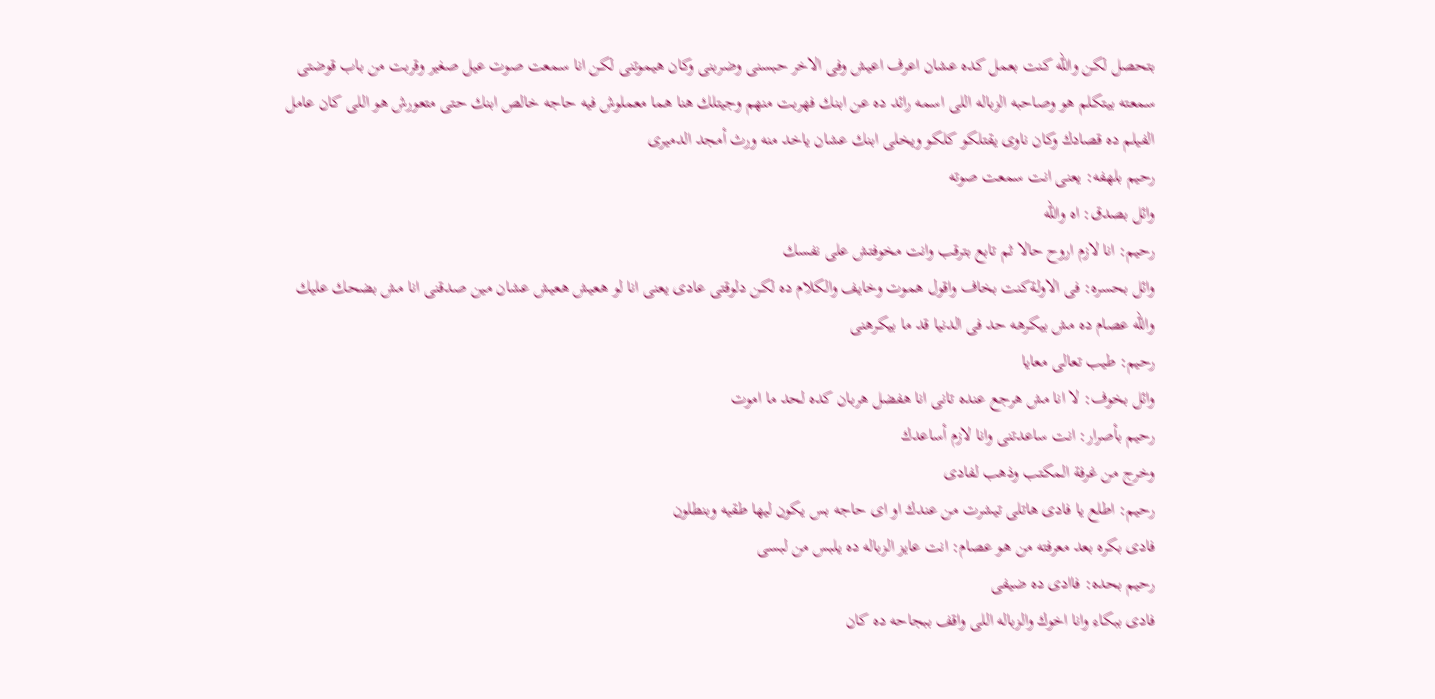بتحصل لكن والله كنت بعمل كده عشان اعرف اعيش وفى الاخر حبسنى وضربنى وكان هيموتنى لكن انا سمعت صوت عيل صغير وقربت من باب قوضتى سمعته بيتكلم هو وصاحبه الزباله اللى اسمه رائد ده عن ابنك فهربت منهم وجيتلك هنا هما معملوش فيه حاجه خالص ابنك حتى متعورش هو اللى كان عامل الفيلم ده قصادك وكان ناوى يقتلكو كلكو ويخلى ابنك عشان ياخد منه ورث أمجد الدميرى
رحيم بلهفه: يعنى انت سمعت صوته
وائل بصدق: اه والله
رحيم: انا لازم اروح حالا ثم تابع بترقب وانت مخوفتش على نفسك
وائل بحسره: فى الاولةكنت بخاف واقول هموت وخايف والكلام ده لكن دلوقتى عادى يعنى انا لو هعيش هعيش عشان مين صدقنى انا مش بضحك عليك والله عصام ده مش بيكرهه حد فى الدنيا قد ما بيكرهنى
رحيم: طيب تعالى معايا
وائل بخوف: لا انا مش هرجع عنده تانى انا هفضل هربان كده لحد ما اموت
رحيم بأصرار: انت ساعدتنى وانا لازم أساعدك
وخرج من غرفة المكتب وذهب لفادى
رحيم: اطلع يا فادى هاتلى تيشرت من عندك او اى حاجه بس يكون ليها طقيه وبنطلون
فادى بكره بعد معرفته من هو عصام: انت عايز الزباله ده يلبس من لبسى
رحيم بحده: فاادى ده ضيفى
فادى ببكاء وانا اخوك والزباله اللى واقف ببجاحه ده كان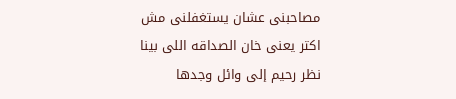مصاحبنى عشان يستغفلنى مش اكتر يعنى خان الصداقه اللى بينا
نظر رحيم إلى وائل وجدها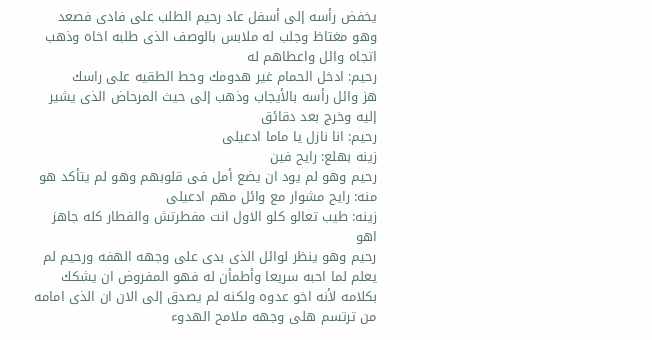يخفض رأسه إلى أسفل عاد رحيم الطلب على فادى فصعد وهو مغتاظ وجلب له ملابس بالوصف الذى طلبه اخاه وذهب اتجاه وائل واعطاهم له
رحيم: ادخل الحمام غير هدومك وحط الطقيه على راسك
هز وائل رأسه بالأيجاب وذهب إلى حيث المرحاض الذى يشير إليه وخرج بعد دقائق
رحيم: انا نازل يا ماما ادعيلى
زينه بهلع: رايح فين
رحيم وهو لم يود ان يضع أمل فى قلوبهم وهو لم يتأكد هو منه: رايح مشوار مع وائل مهم ادعيلى
زينه: طيب تعالو كلو الاول انت مفطرتش والفطار كله جاهز اهو
رحيم وهو ينظر لوائل الذى بدى على وجهه الهفه ورحيم لم يعلم لما احبه سريعا وأطمأن له فهو المفروض ان يشكك بكلامه لأنه اخو عدوه ولكنه لم يصدق إلى الان ان الذى امامه من ترتسم هلى وجهه ملامح الهدوء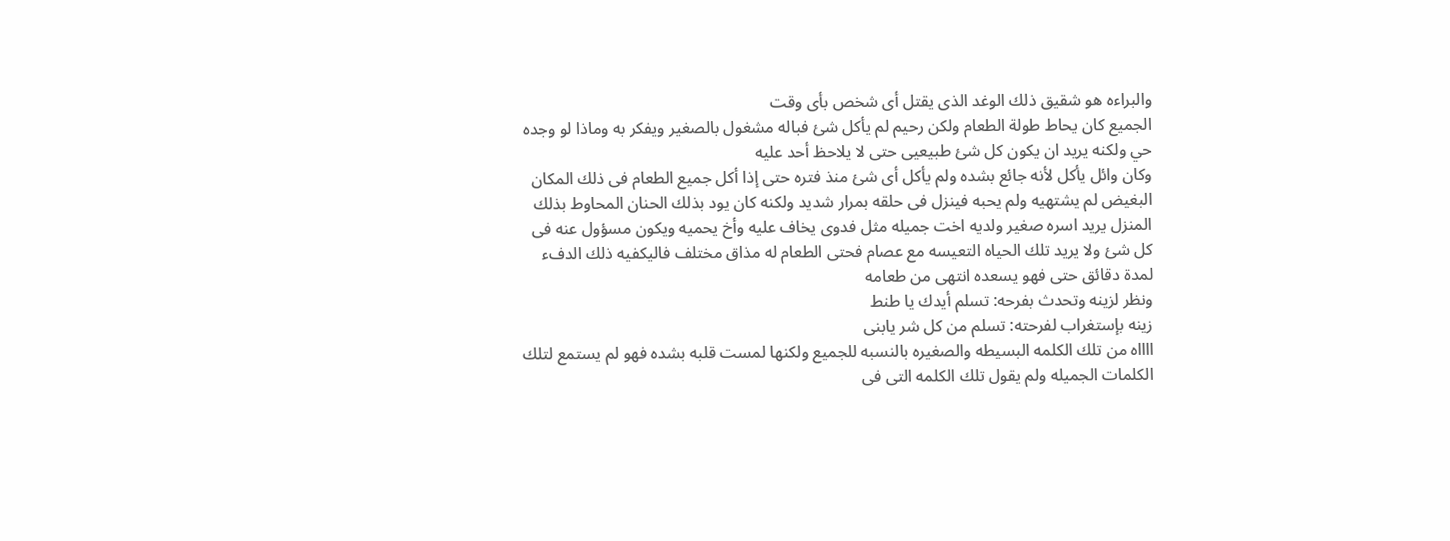والبراءه هو شقيق ذلك الوغد الذى يقتل أى شخص بأى وقت
الجميع كان يحاط طولة الطعام ولكن رحيم لم يأكل شئ فباله مشغول بالصغير ويفكر به وماذا لو وجده حي ولكنه يريد ان يكون كل شئ طبيعيى حتى لا يلاحظ أحد عليه
وكان وائل يأكل لأنه جائع بشده ولم يأكل أى شئ منذ فتره حتى إذا أكل جميع الطعام فى ذلك المكان البغيض لم يشتهيه ولم يحبه فينزل فى حلقه بمرار شديد ولكنه كان يود بذلك الحنان المحاوط بذلك المنزل يريد اسره صغير ولديه اخت جميله مثل فدوى يخاف عليه وأخ يحميه ويكون مسؤول عنه فى كل شئ ولا يريد تلك الحياه التعيسه مع عصام فحتى الطعام له مذاق مختلف فاليكفيه ذلك الدفء لمدة دقائق حتى فهو يسعده انتهى من طعامه
ونظر لزينه وتحدث بفرحه: تسلم أيدك يا طنط
زينه بإستغراب لفرحته: تسلم من كل شر يابنى
ااااه من تلك الكلمه البسيطه والصغيره بالنسبه للجميع ولكنها لمست قلبه بشده فهو لم يستمع لتلك الكلمات الجميله ولم يقول تلك الكلمه التى فى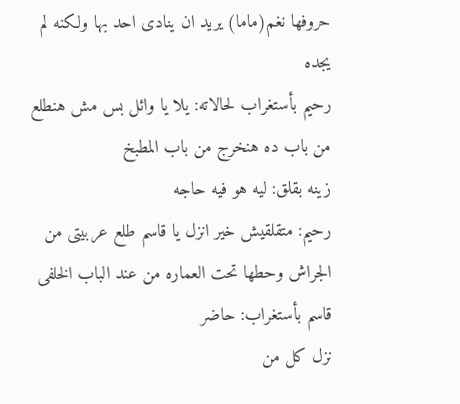حروفها نغم(ماما) يريد ان ينادى احد بها ولكنه لم يجده
رحيم بأستغراب لحالاته: يلا يا وائل بس مش هنطلع من باب ده هنخرج من باب المطبخ
زينه بقلق: ليه هو فيه حاجه
رحيم: متقلقيش خير انزل يا قاسم طلع عربيتى من الجراش وحطها تحت العماره من عند الباب الخلفى
قاسم بأستغراب: حاضر
نزل كل من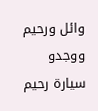وائل ورحيم ووجدو سيارة رحيم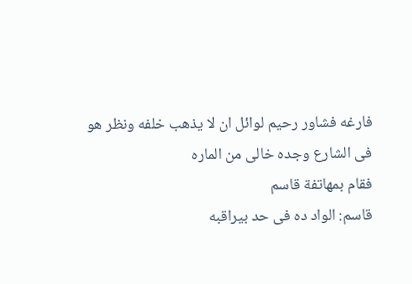فارغه فشاور رحيم لوائل ان لا يذهب خلفه ونظر هو فى الشارع وجده خالى من الماره
فقام بمهاتفة قاسم
قاسم: الواد ده فى حد بيراقبه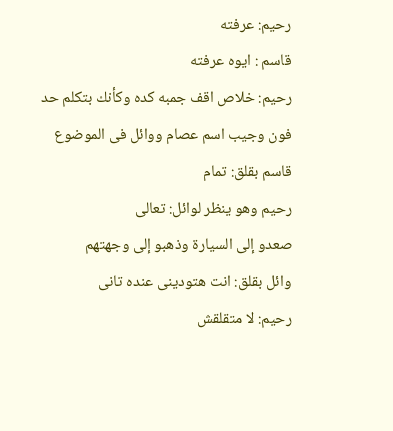رحيم: عرفته
قاسم : ايوه عرفته
رحيم: خلاص اقف جمبه كده وكأنك بتكلم حد فون وجيب اسم عصام ووائل فى الموضوع
قاسم بقلق: تمام
رحيم وهو ينظر لوائل: تعالى
صعدو إلى السيارة وذهبو إلى وجهتهم
وائل بقلق: انت هتودينى عنده تانى
رحيم: لا متقلقش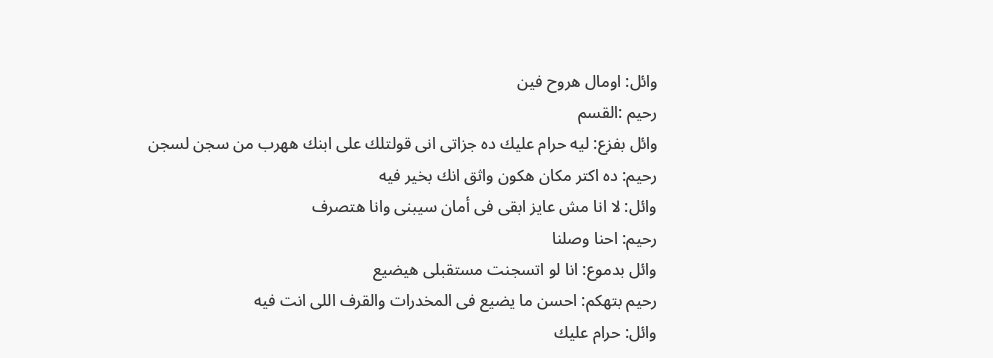وائل: اومال هروح فين
رحيم :القسم
وائل بفزع: ليه حرام عليك ده جزاتى انى قولتلك على ابنك ههرب من سجن لسجن
رحيم: ده اكتر مكان هكون واثق انك بخير فيه
وائل: لا انا مش عايز ابقى فى أمان سيبنى وانا هتصرف
رحيم: احنا وصلنا
وائل بدموع: انا لو اتسجنت مستقبلى هيضيع
رحيم بتهكم: احسن ما يضيع فى المخدرات والقرف اللى انت فيه
وائل: حرام عليك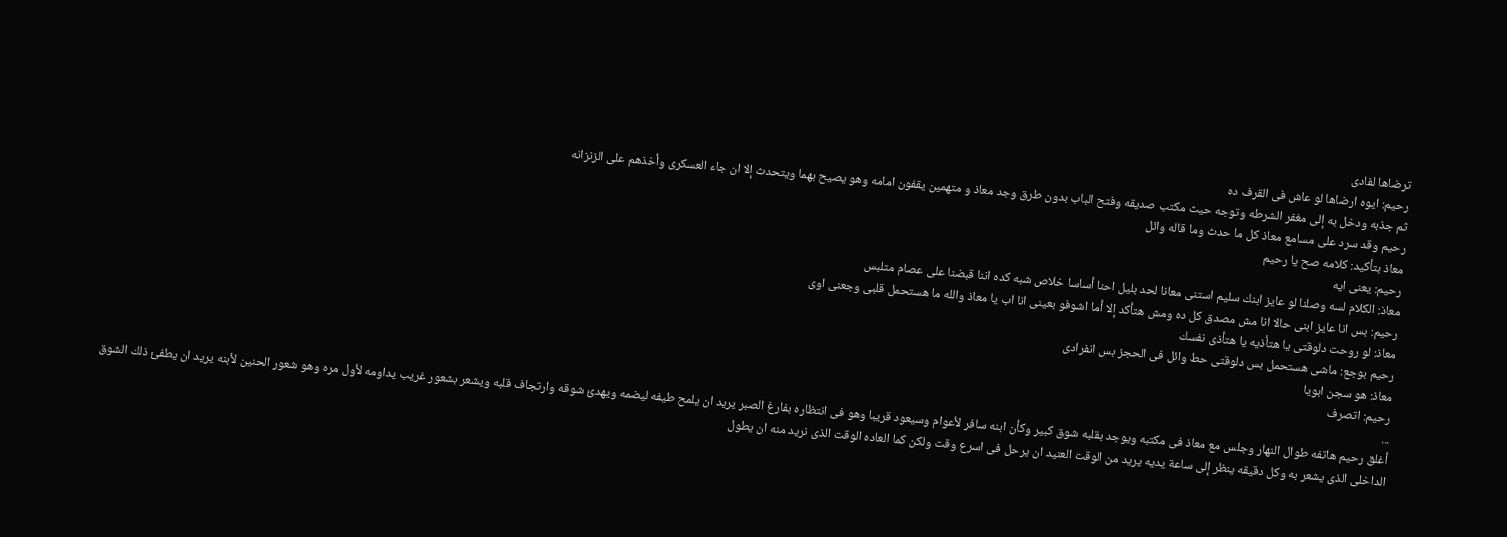ترضاها لفادى
رحيم: ايوه ارضاها لو عاش فى القرف ده
ثم جذبه ودخل به إلى مغفر الشرطه وتوجه حيث مكتب صديقه وفتح الباب بدون طرق وجد معاذ و متهمين يقفون امامه وهو يصيح بهما ويتحدث إلا ان جاء العسكرى وأخذهم على الزنزانه
رحيم وقد سرد على مسامع معاذ كل ما حدث وما قاله وائل
معاذ بتأكيد: كلامه صح يا رحيم
رحيم: يعنى ايه
معاذ: الكلام لسه وصلنا لو عايز ابنك سليم استنى معانا لحد بليل احنا أساسا خلاص شبه كده اننا قبضنا على عصام متلبس
رحيم: بس انا عايز ابنى حالا انا مش مصدق كل ده ومش هتأكد إلا أما اشوفو بعينى انا اب يا معاذ والله ما هستحمل قلبى وجعنى اوى
معاذ: لو روحت دلوقتى يا هتأذيه يا هتأذى نفسك
رحيم بوجع: ماشى هستحمل بس دلوقتى حط وائل فى الحجز بس انفرادى
معاذ: هو سجن ابويا
رحيم: اتصرف
...
أغلق رحيم هاتفه طوال النهار وجلس مع معاذ فى مكتبه ويوجد بقلبه شوق كبير وكأن ابنه سافر لأعوام وسيعود قريبا وهو فى انتظاره بفارغ الصبر يريد ان يلمح طيفه ليضمه ويهدئ شوقه وارتجاف قلبه ويشعر بشعور غريب يداومه لأول مره وهو شعور الحنين لأبنه يريد ان يطفئ ذلك الشوق الداخلى الذى يشعر به وكل دقيقه ينظر إلى ساعة يديه يريد من الوقت العنيد ان يرحل فى اسرع وقت ولكن كما العاده الوقت الذى نريد منه ان يطول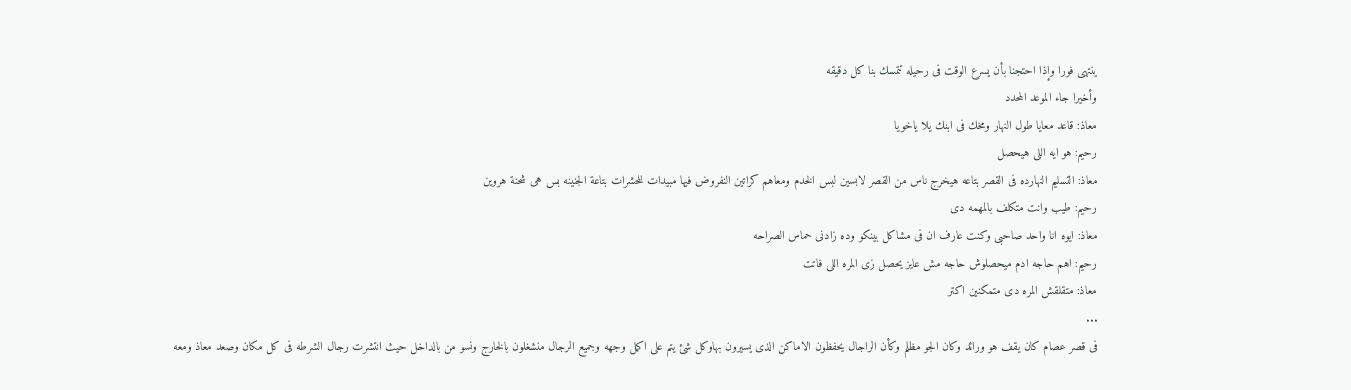ينتهى فورا وإذا احتجنا بأن يسرع الوقت فى رحيله تتمسك بنا كل دقيقه
وأخيرا جاء الموعد المحدد
معاذ: قاعد معايا طول النهار ومخك فى ابنك يلا ياخويا
رحيم: هو ايه اللى هيحصل
معاذ: التسليم النهارده فى القصر بتاعه هيخرج ناس من القصر لابسين لبس الخدم ومعاهم كراتين النفروض فيها مبيدات للحشرات بتاعة الجنينه بس هى شحنة هروين
رحيم: طيب وانت متكلف بالمهمه دى
معاذ: ايوه انا واحد صاحبى وكنت عارف ان فى مشاكل بينكو وده زادنى حماس الصراحه
رحيم: اهم حاجه ادم ميحصلوش حاجه مش عايز يحصل زى المره اللى فاتت
معاذ: متقلقش المره دى متمكنين اكتر
...
فى قصر عصام كان يقف هو ورائد وكان الجو مظلم وكأن الراجال يحفظون الاماكن الذى يسيرون بهاوكل شئ يتم على اكمل وجهه وجميع الرجال منشغلون بالخارج ونسو من بالداخل حيث انتشرت رجال الشرطه فى كل مكان وصعد معاذ ومعه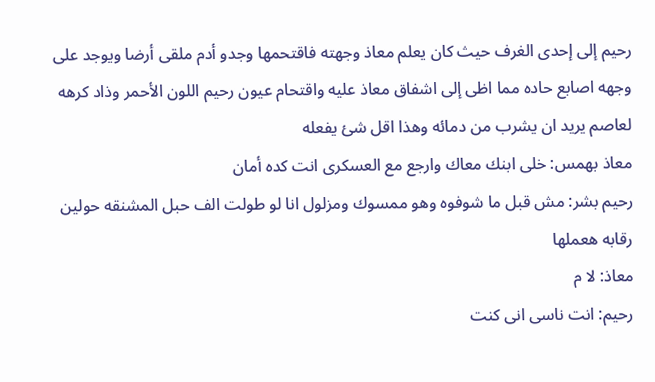رحيم إلى إحدى الغرف حيث كان يعلم معاذ وجهته فاقتحمها وجدو أدم ملقى أرضا ويوجد على وجهه اصابع حاده مما اظى إلى اشفاق معاذ عليه واقتحام عيون رحيم اللون الأحمر وذاد كرهه لعاصم يريد ان يشرب من دمائه وهذا اقل شئ يفعله
معاذ بهمس: خلى ابنك معاك وارجع مع العسكرى انت كده أمان
رحيم بشر: مش قبل ما شوفوه وهو ممسوك ومزلول انا لو طولت الف حبل المشنقه حولين رقابه هعملها
معاذ: لا م
رحيم: انت ناسى انى كنت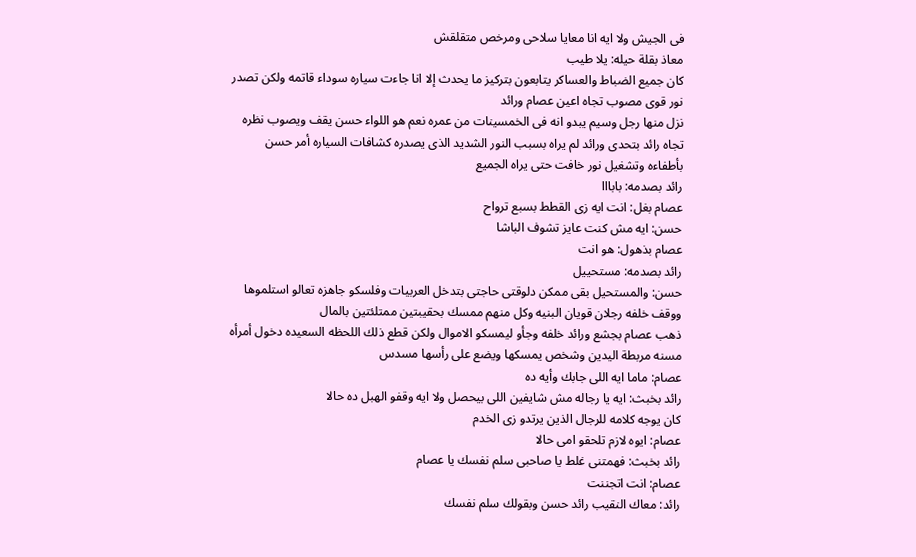فى الجيش ولا ايه انا معايا سلاحى ومرخص متقلقش
معاذ بقلة حيله: يلا طيب
كان جميع الضباط والعساكر يتابعون بتركيز ما يحدث إلا انا جاءت سياره سوداء قاتمه ولكن تصدر نور قوى مصوب تجاه اعين عصام ورائد
نزل منها رجل وسيم يبدو انه فى الخمسينات من عمره نعم هو اللواء حسن يقف ويصوب نظره تجاه رائد بتحدى ورائد لم يراه بسبب النور الشديد الذى يصدره كشافات السياره أمر حسن بأطفاءه وتشغيل نور خافت حتى يراه الجميع
رائد بصدمه: بابااا
عصام بغل: انت ايه زى القطط بسبع ترواح
حسن: ايه مش كنت عايز تشوف الباشا
عصام بذهول: هو انت
رائد بصدمه: مستحييل
حسن: والمستحيل بقى ممكن دلوقتى حاجتى بتدخل العربيات وفلسكو جاهزه تعالو استلموها
ووقف خلفه رجلان قويان البنيه وكل منهم ممسك بحقيبتين ممتلئتين بالمال
ذهب عصام بجشع ورائد خلفه وجأو ليمسكو الاموال ولكن قطع ذلك اللحظه السعيده دخول أمرأه مسنه مربطة اليدين وشخص يمسكها ويضع على رأسها مسدس
عصام: ماما ايه اللى جابك وأيه ده
رائد بخبث: ايه يا رجاله مش شايفين اللى بيحصل ولا ايه وقفو الهبل ده حالا
كان يوجه كلامه للرجال الذين يرتدو زى الخدم
عصام: ايوه لازم تلحقو امى حالا
رائد بخبث: فهمتنى غلط يا صاحبى سلم نفسك يا عصام
عصام: انت اتجننت
رائد: معاك النقيب رائد حسن وبقولك سلم نفسك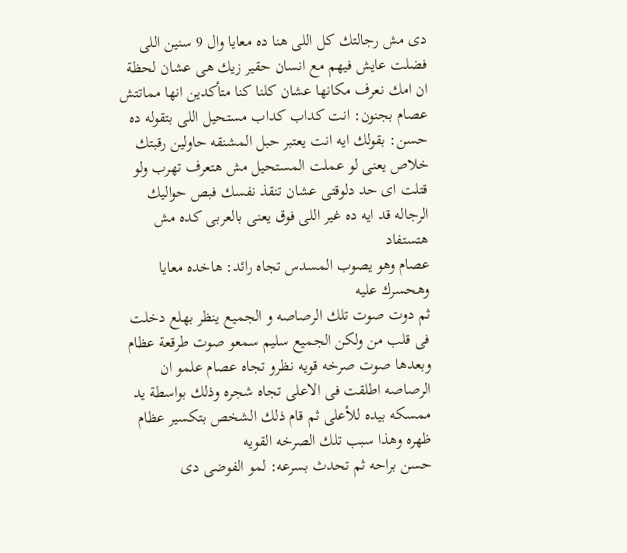دى مش رجالتك كل اللى هنا ده معايا وال 9 سنين اللى فضلت عايش فيهم مع انسان حقير زيك هى عشان لحظة ان امك نعرف مكانها عشان كلنا كنا متأكدين انها مماتتش
عصام بجنون: انت كداب كداب مستحيل اللى بتقوله ده
حسن: بقولك ايه انت يعتبر حبل المشنقه حاولين رقبتك خلاص يعنى لو عملت المستحيل مش هتعرف تهرب ولو قتلت اى حد دلوقتى عشان تنقذ نفسك فبص حواليك الرجاله قد ايه ده غير اللى فوق يعنى بالعربى كده مش هتستفاد
عصام وهو يصوب المسدس تجاه رائد: هاخده معايا وهحسرك عليه
ثم دوت صوت تلك الرصاصه و الجميع ينظر بهلع دخلت فى قلب من ولكن الجميع سليم سمعو صوت طرقعة عظام وبعدها صوت صرخه قويه نظرو تجاه عصام علمو ان الرصاصه اطلقت فى الاعلى تجاه شجره وذلك بواسطة يد ممسكه بيده للأعلى ثم قام ذلك الشخص بتكسير عظام ظهره وهذا سبب تلك الصرخه القويه
حسن براحه ثم تحدث بسرعه: لمو الفوضى دى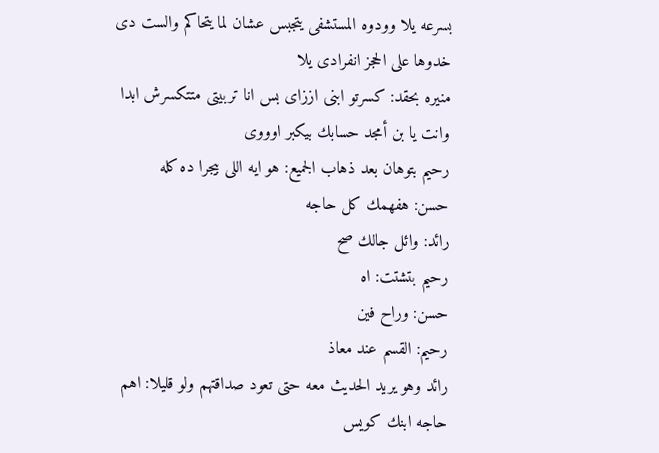بسرعه يلا وودوه المستشفى يتجبس عشان لما يتحاكم والست دى خدوها على الحجز انفرادى يلا
منيره بحقد: كسرتو ابنى اززاى بس انا تربيتى متتكسرش ابدا وانت يا بن أمجد حسابك بيكبر اوووى
رحيم بتوهان بعد ذهاب الجميع: هو ايه اللى بيجرا ده كله
حسن: هفهمك كل حاجه
رائد: وائل جالك صح
رحيم بتشتت: اه
حسن: وراح فين
رحيم: القسم عند معاذ
رائد وهو يريد الحديث معه حتى تعود صداقتهم ولو قليلا: اهم حاجه ابنك كويس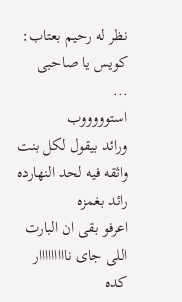نظر له رحيم بعتاب: كويس يا صاحبى
...
استوووووب
ورائد بيقول لكل بنت واثقه فيه لحد النهارده
رائد بغمزه
اعرفو بقى ان البارت اللى جاى نااااااااار كده